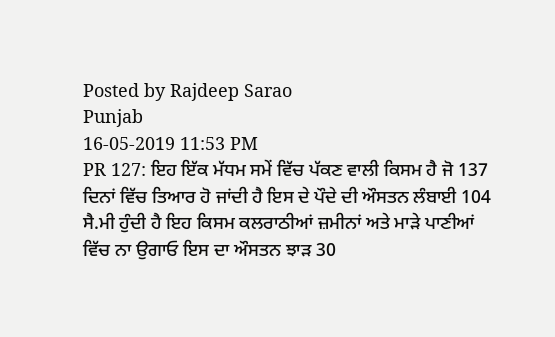Posted by Rajdeep Sarao
Punjab
16-05-2019 11:53 PM
PR 127: ਇਹ ਇੱਕ ਮੱਧਮ ਸਮੇਂ ਵਿੱਚ ਪੱਕਣ ਵਾਲੀ ਕਿਸਮ ਹੈ ਜੋ 137 ਦਿਨਾਂ ਵਿੱਚ ਤਿਆਰ ਹੋ ਜਾਂਦੀ ਹੈ ਇਸ ਦੇ ਪੌਦੇ ਦੀ ਔਸਤਨ ਲੰਬਾਈ 104 ਸੈ.ਮੀ ਹੁੰਦੀ ਹੈ ਇਹ ਕਿਸਮ ਕਲਰਾਠੀਆਂ ਜ਼ਮੀਨਾਂ ਅਤੇ ਮਾੜੇ ਪਾਣੀਆਂ ਵਿੱਚ ਨਾ ਉਗਾਓ ਇਸ ਦਾ ਔਸਤਨ ਝਾੜ 30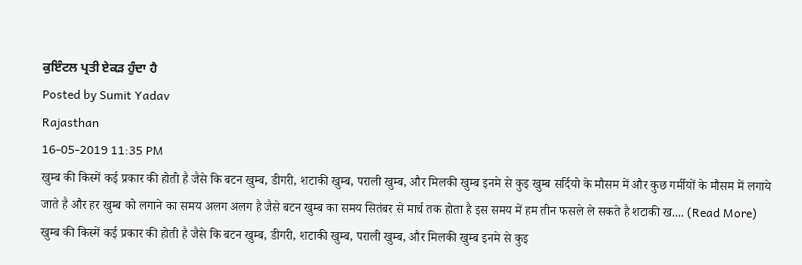ਕੁਇੰਟਲ ਪ੍ਰਤੀ ਏਕੜ ਹੁੰਦਾ ਹੈ
Posted by Sumit Yadav
Rajasthan
16-05-2019 11:35 PM
खुम्ब की किस्में कई प्रकार की होती है जैसे कि बटन खुम्ब, डीगरी, शटाकी खुम्ब, पराली खुम्ब, और मिलकी खुम्ब इनमे से कुइ खुम्ब सर्दियो के मौसम में और कुछ गर्मीयों के मौसम में लगाये जाते है और हर खुम्ब को लगाने का समय अलग अलग है जैसे बटन खुम्ब का समय सितंबर से मार्च तक होता है इस समय में हम तीन फसले ले सकते है शटाकी ख.... (Read More)
खुम्ब की किस्में कई प्रकार की होती है जैसे कि बटन खुम्ब, डीगरी, शटाकी खुम्ब, पराली खुम्ब, और मिलकी खुम्ब इनमे से कुइ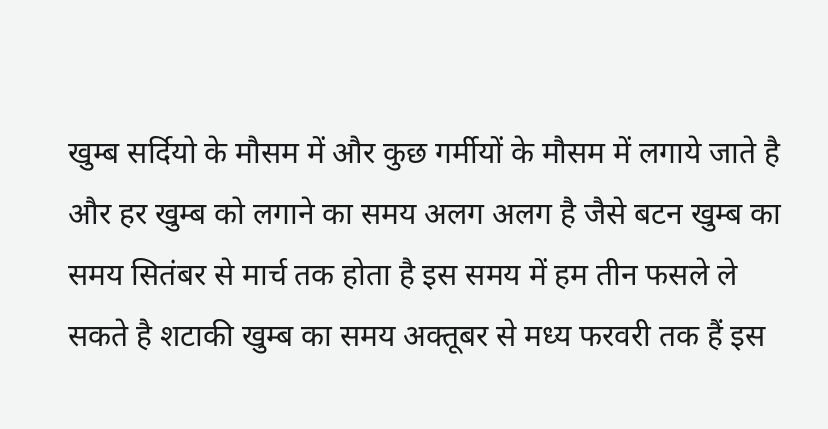खुम्ब सर्दियो के मौसम में और कुछ गर्मीयों के मौसम में लगाये जाते है और हर खुम्ब को लगाने का समय अलग अलग है जैसे बटन खुम्ब का समय सितंबर से मार्च तक होता है इस समय में हम तीन फसले ले सकते है शटाकी खुम्ब का समय अक्तूबर से मध्य फरवरी तक हैं इस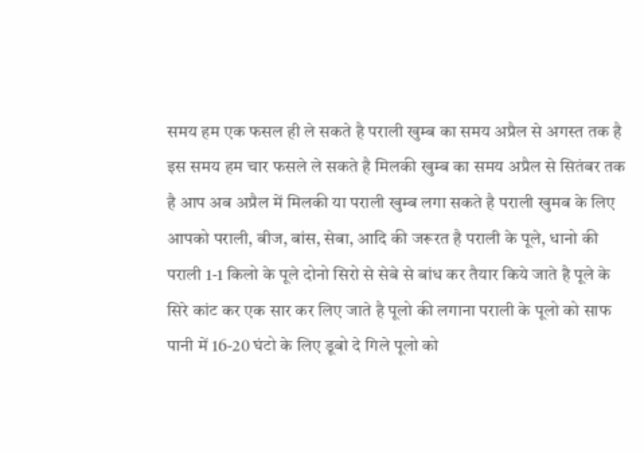समय हम एक फसल ही ले सकते है पराली खुम्ब का समय अप्रैल से अगस्त तक है इस समय हम चार फसले ले सकते है मिलकी खुम्ब का समय अप्रैल से सितंबर तक है आप अब अप्रैल में मिलकी या पराली खुम्ब लगा सकते है पराली खुमब के लिए आपको पराली, बीज, बांस, सेबा, आदि की जरूरत है पराली के पूले, धानो की पराली 1-1 किलो के पूले दोनो सिरो से सेबे से बांध कर तैयार किये जाते है पूले के सिरे कांट कर एक सार कर लिए जाते है पूलो की लगाना पराली के पूलो को साफ पानी में 16-20 घंटो के लिए डूबो दे गिले पूलो को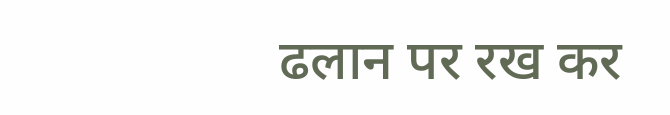ढलान पर रख कर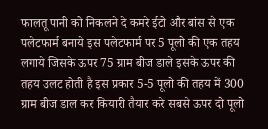फालतू पानी को निकलने दे कमरे ईटो और बांस से एक पलेटफार्म बनाये इस पलेटफार्म पर 5 पूलो की एक तहय लगाये जिसके ऊपर 75 ग्राम बीज डाले इसके ऊपर की तहय उलट होती है इस प्रकार 5-5 पूलो की तहय में 300 ग्राम बीज डाल कर कियारी तैयार करे सबसे ऊपर दो पूलो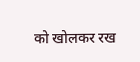को खोलकर रख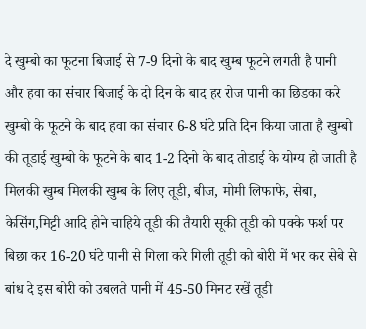दे खुम्बो का फूटना बिजाई से 7-9 दिनो के बाद खुम्ब फूटने लगती है पानी और हवा का संचार बिजाई के दो दिन के बाद हर रोज पानी का छिडका करे खुम्बो के फूटने के बाद हवा का संचार 6-8 घंटे प्रति दिन किया जाता है खुम्बो की तूडाई खुम्बो के फूटने के बाद 1-2 दिनो के बाद तोडाई के योग्य हो जाती है मिलकी खुम्ब मिलकी खुम्ब के लिए तूडी, बीज, मोमी लिफाफे, सेबा, केसिंग,मिट्टी आदि होने चाहिये तूडी की तैयारी सूकी तूडी को पक्के फर्श पर बिछा कर 16-20 घंटे पानी से गिला करे गिली तूडी को बोरी में भर कर सेबे से बांध दे इस बोरी को उबलते पानी में 45-50 मिनट रखें तूडी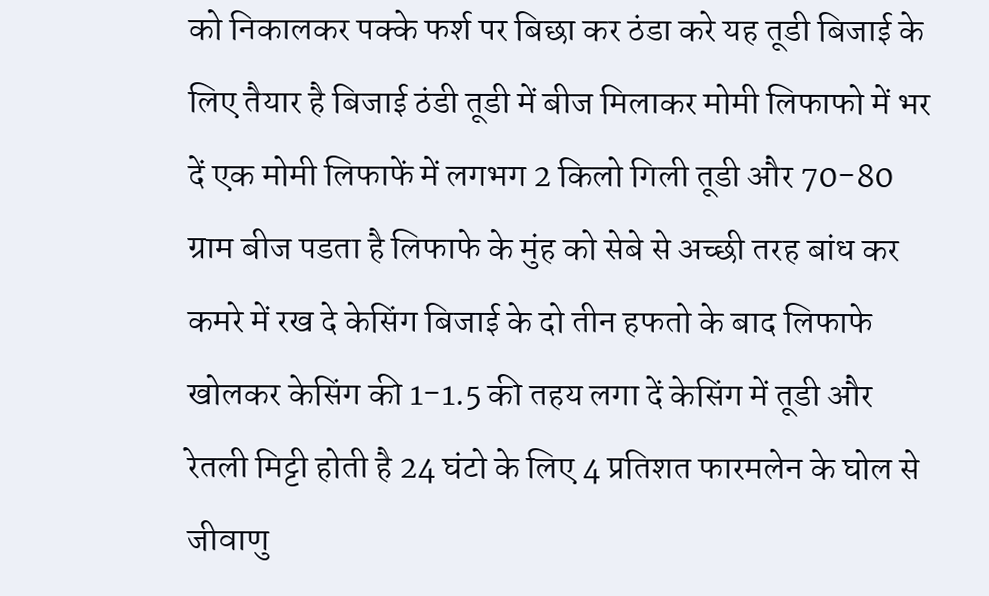को निकालकर पक्के फर्श पर बिछा कर ठंडा करे यह तूडी बिजाई के लिए तैयार है बिजाई ठंडी तूडी में बीज मिलाकर मोमी लिफाफो में भर दें एक मोमी लिफाफें में लगभग 2 किलो गिली तूडी और 70-80 ग्राम बीज पडता है लिफाफे के मुंह को सेबे से अच्छी तरह बांध कर कमरे में रख दे केसिंग बिजाई के दो तीन हफतो के बाद लिफाफे खोलकर केसिंग की 1-1.5 की तहय लगा दें केसिंग में तूडी और रेतली मिट्टी होती है 24 घंटो के लिए 4 प्रतिशत फारमलेन के घोल से जीवाणु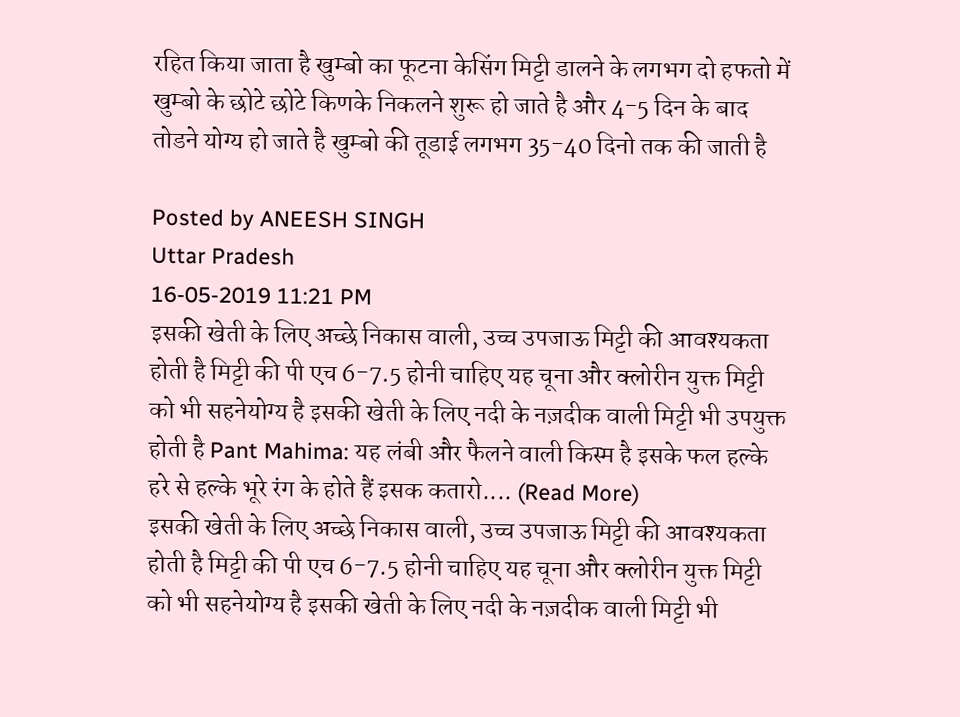रहित किया जाता है खुम्बो का फूटना केसिंग मिट्टी डालने के लगभग दो हफतो में खुम्बो के छोटे छोटे किणके निकलने शुरू हो जाते है और 4-5 दिन के बाद तोडने योग्य हो जाते है खुम्बो की तूडाई लगभग 35-40 दिनो तक की जाती है

Posted by ANEESH SINGH
Uttar Pradesh
16-05-2019 11:21 PM
इसकी खेती के लिए अच्छे निकास वाली, उच्च उपजाऊ मिट्टी की आवश्यकता होती है मिट्टी की पी एच 6-7.5 होनी चाहिए यह चूना और क्लोरीन युक्त मिट्टी को भी सहनेयोग्य है इसकी खेती के लिए नदी के नज़दीक वाली मिट्टी भी उपयुक्त होती है Pant Mahima: यह लंबी और फैलने वाली किस्म है इसके फल हल्के हरे से हल्के भूरे रंग के होते हैं इसक कतारो.... (Read More)
इसकी खेती के लिए अच्छे निकास वाली, उच्च उपजाऊ मिट्टी की आवश्यकता होती है मिट्टी की पी एच 6-7.5 होनी चाहिए यह चूना और क्लोरीन युक्त मिट्टी को भी सहनेयोग्य है इसकी खेती के लिए नदी के नज़दीक वाली मिट्टी भी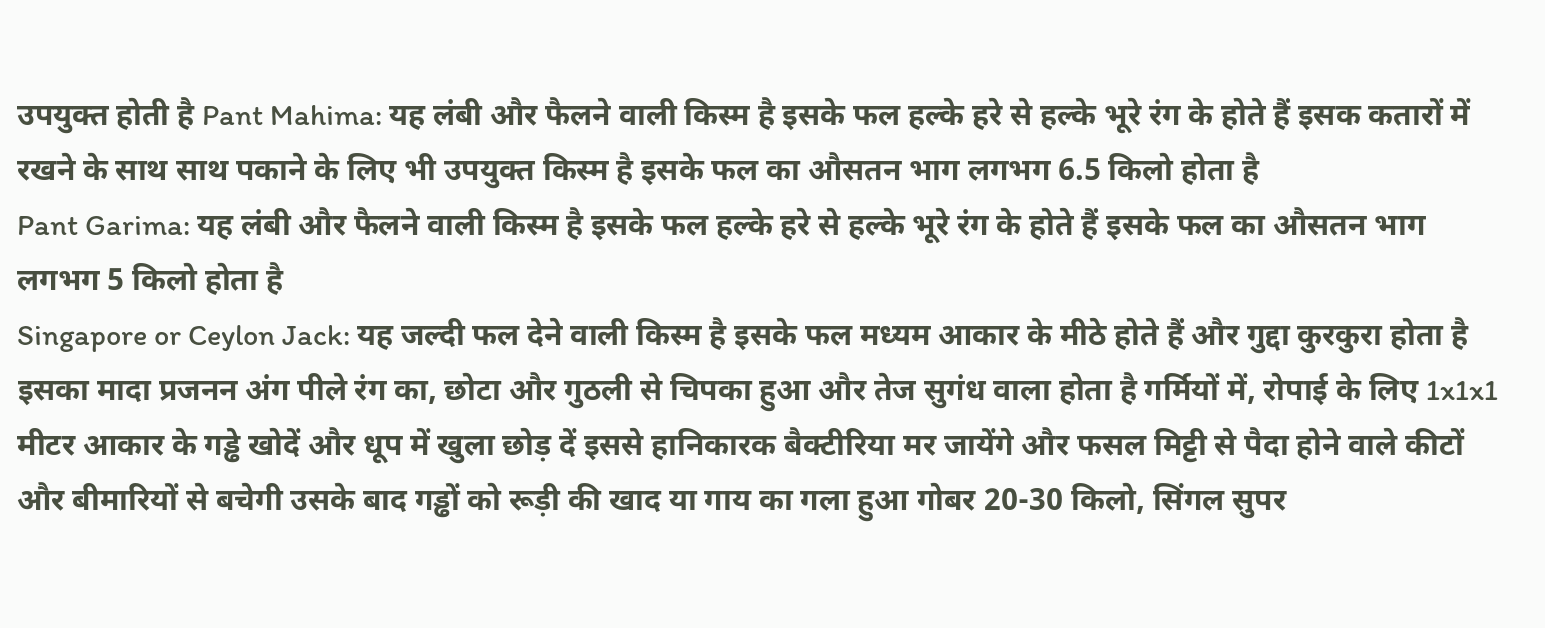उपयुक्त होती है Pant Mahima: यह लंबी और फैलने वाली किस्म है इसके फल हल्के हरे से हल्के भूरे रंग के होते हैं इसक कतारों में रखने के साथ साथ पकाने के लिए भी उपयुक्त किस्म है इसके फल का औसतन भाग लगभग 6.5 किलो होता है
Pant Garima: यह लंबी और फैलने वाली किस्म है इसके फल हल्के हरे से हल्के भूरे रंग के होते हैं इसके फल का औसतन भाग लगभग 5 किलो होता है
Singapore or Ceylon Jack: यह जल्दी फल देने वाली किस्म है इसके फल मध्यम आकार के मीठे होते हैं और गुद्दा कुरकुरा होता है इसका मादा प्रजनन अंग पीले रंग का, छोटा और गुठली से चिपका हुआ और तेज सुगंध वाला होता है गर्मियों में, रोपाई के लिए 1x1x1 मीटर आकार के गड्ढे खोदें और धूप में खुला छोड़ दें इससे हानिकारक बैक्टीरिया मर जायेंगे और फसल मिट्टी से पैदा होने वाले कीटों और बीमारियों से बचेगी उसके बाद गड्ढों को रूड़ी की खाद या गाय का गला हुआ गोबर 20-30 किलो, सिंगल सुपर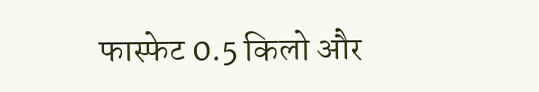फास्फेट 0.5 किलो और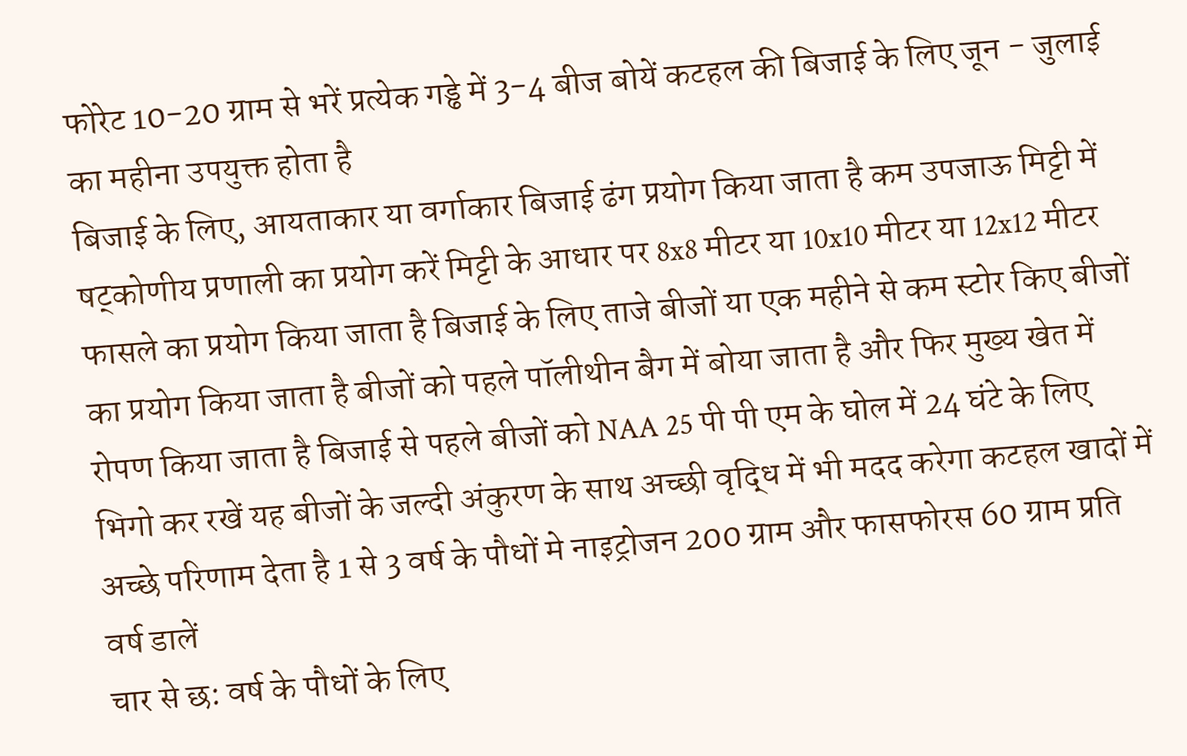फोरेट 10-20 ग्राम से भरें प्रत्येक गड्ढे में 3-4 बीज बोयें कटहल की बिजाई के लिए जून - जुलाई का महीना उपयुक्त होता है
बिजाई के लिए, आयताकार या वर्गाकार बिजाई ढंग प्रयोग किया जाता है कम उपजाऊ मिट्टी में षट्कोणीय प्रणाली का प्रयोग करें मिट्टी के आधार पर 8x8 मीटर या 10x10 मीटर या 12x12 मीटर फासले का प्रयोग किया जाता है बिजाई के लिए ताजे बीजों या एक महीने से कम स्टोर किए बीजों का प्रयोग किया जाता है बीजों को पहले पॉलीथीन बैग में बोया जाता है और फिर मुख्य खेत में रोपण किया जाता है बिजाई से पहले बीजों को NAA 25 पी पी एम के घोल में 24 घंटे के लिए भिगो कर रखें यह बीजों के जल्दी अंकुरण के साथ अच्छी वृद्धि में भी मदद करेगा कटहल खादों में अच्छे परिणाम देता है 1 से 3 वर्ष के पौधों मे नाइट्रोजन 200 ग्राम और फासफोरस 60 ग्राम प्रति वर्ष डालें
चार से छ: वर्ष के पौधों के लिए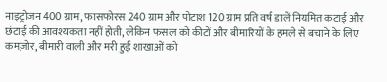नाइट्रोजन 400 ग्राम, फासफोरस 240 ग्राम और पोटाश 120 ग्राम प्रति वर्ष डालें नियमित कटाई और छंटाई की आवश्यकता नहीं होती, लेकिन फसल को कीटों और बीमारियों के हमले से बचाने के लिए कमज़ोर, बीमारी वाली और मरी हुई शाखाओं को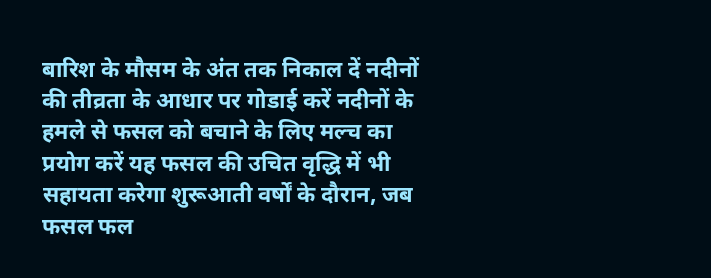बारिश के मौसम के अंत तक निकाल दें नदीनों की तीव्रता के आधार पर गोडाई करें नदीनों के हमले से फसल को बचाने के लिए मल्च का प्रयोग करें यह फसल की उचित वृद्धि में भी सहायता करेगा शुरूआती वर्षों के दौरान, जब फसल फल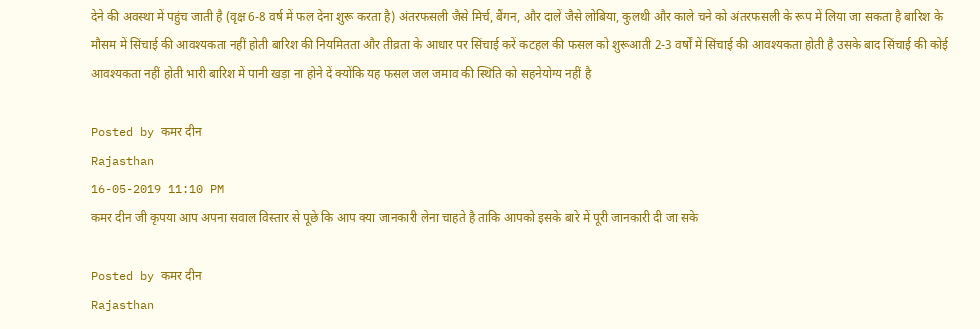देने की अवस्था में पहुंच जाती है (वृक्ष 6-8 वर्ष में फल देना शुरू करता है) अंतरफसली जैसे मिर्च, बैंगन, और दालें जैसे लोबिया, कुलथी और काले चने को अंतरफसली के रूप में लिया जा सकता है बारिश के मौसम में सिंचाई की आवश्यकता नहीं होती बारिश की नियमितता और तीव्रता के आधार पर सिंचाई करें कटहल की फसल को शुरूआती 2-3 वर्षों में सिंचाई की आवश्यकता होती है उसके बाद सिंचाई की कोई आवश्यकता नहीं होती भारी बारिश में पानी खड़ा ना होने दें क्योंकि यह फसल जल जमाव की स्थिति को सहनेयोग्य नहीं है

Posted by कमर दीन
Rajasthan
16-05-2019 11:10 PM
कमर दीन जी कृपया आप अपना सवाल विस्तार से पूछे कि आप क्या जानकारी लेना चाहते है ताकि आपको इसके बारे में पूरी जानकारी दी जा सके

Posted by कमर दीन
Rajasthan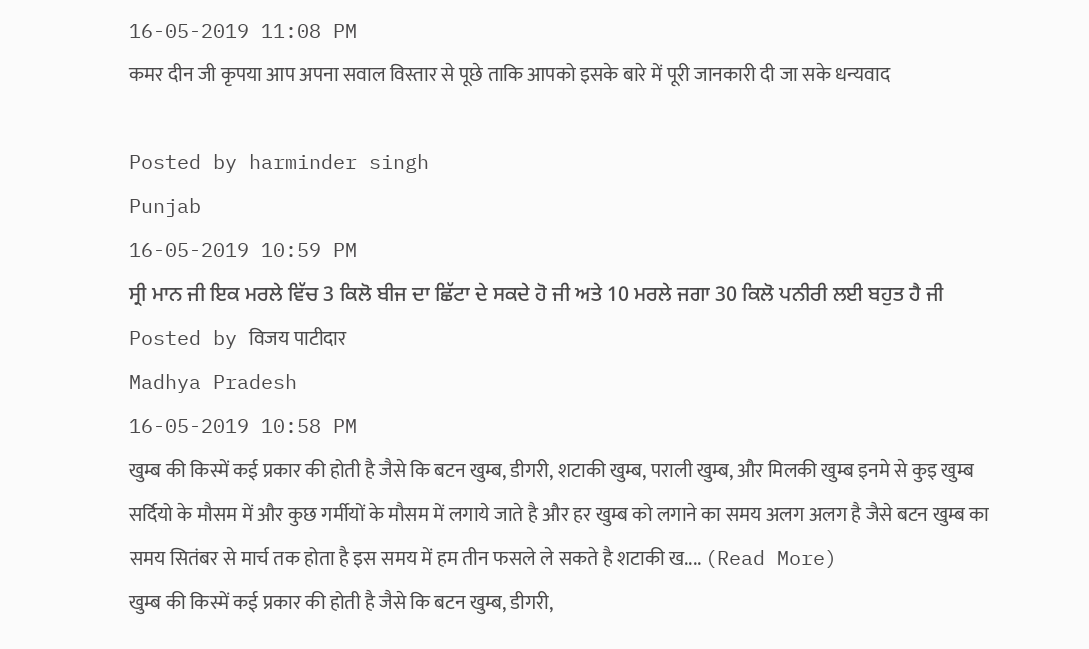16-05-2019 11:08 PM
कमर दीन जी कृपया आप अपना सवाल विस्तार से पूछे ताकि आपको इसके बारे में पूरी जानकारी दी जा सके धन्यवाद

Posted by harminder singh
Punjab
16-05-2019 10:59 PM
ਸ੍ਰੀ ਮਾਨ ਜੀ ਇਕ ਮਰਲੇ ਵਿੱਚ 3 ਕਿਲੋ ਬੀਜ ਦਾ ਛਿੱਟਾ ਦੇ ਸਕਦੇ ਹੋ ਜੀ ਅਤੇ 10 ਮਰਲੇ ਜਗਾ 30 ਕਿਲੋ ਪਨੀਰੀ ਲਈ ਬਹੁਤ ਹੈ ਜੀ
Posted by विजय पाटीदार
Madhya Pradesh
16-05-2019 10:58 PM
खुम्ब की किस्में कई प्रकार की होती है जैसे कि बटन खुम्ब, डीगरी, शटाकी खुम्ब, पराली खुम्ब, और मिलकी खुम्ब इनमे से कुइ खुम्ब सर्दियो के मौसम में और कुछ गर्मीयों के मौसम में लगाये जाते है और हर खुम्ब को लगाने का समय अलग अलग है जैसे बटन खुम्ब का समय सितंबर से मार्च तक होता है इस समय में हम तीन फसले ले सकते है शटाकी ख.... (Read More)
खुम्ब की किस्में कई प्रकार की होती है जैसे कि बटन खुम्ब, डीगरी,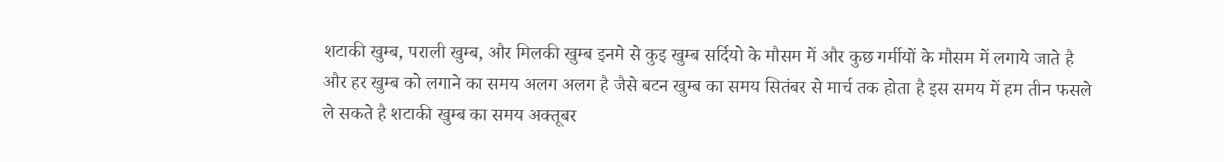शटाकी खुम्ब, पराली खुम्ब, और मिलकी खुम्ब इनमे से कुइ खुम्ब सर्दियो के मौसम में और कुछ गर्मीयों के मौसम में लगाये जाते है और हर खुम्ब को लगाने का समय अलग अलग है जैसे बटन खुम्ब का समय सितंबर से मार्च तक होता है इस समय में हम तीन फसले ले सकते है शटाकी खुम्ब का समय अक्तूबर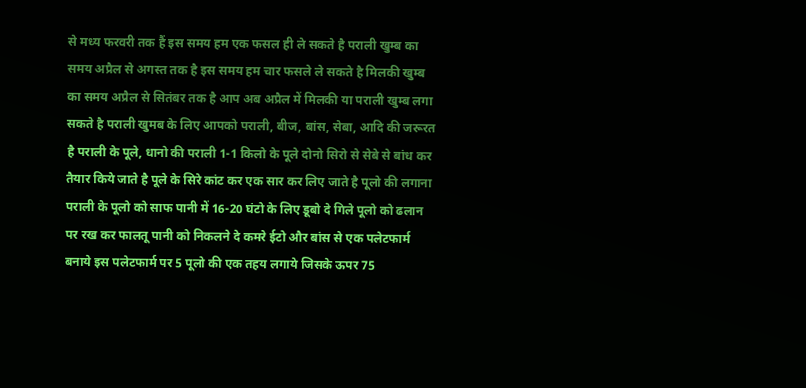से मध्य फरवरी तक हैं इस समय हम एक फसल ही ले सकते है पराली खुम्ब का समय अप्रैल से अगस्त तक है इस समय हम चार फसले ले सकते है मिलकी खुम्ब का समय अप्रैल से सितंबर तक है आप अब अप्रैल में मिलकी या पराली खुम्ब लगा सकते है पराली खुमब के लिए आपको पराली, बीज, बांस, सेबा, आदि की जरूरत है पराली के पूले, धानो की पराली 1-1 किलो के पूले दोनो सिरो से सेबे से बांध कर तैयार किये जाते है पूले के सिरे कांट कर एक सार कर लिए जाते है पूलो की लगाना पराली के पूलो को साफ पानी में 16-20 घंटो के लिए डूबो दे गिले पूलो को ढलान पर रख कर फालतू पानी को निकलने दे कमरे ईटो और बांस से एक पलेटफार्म बनाये इस पलेटफार्म पर 5 पूलो की एक तहय लगाये जिसके ऊपर 75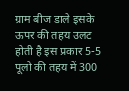ग्राम बीज डाले इसके ऊपर की तहय उलट होती है इस प्रकार 5-5 पूलो की तहय में 300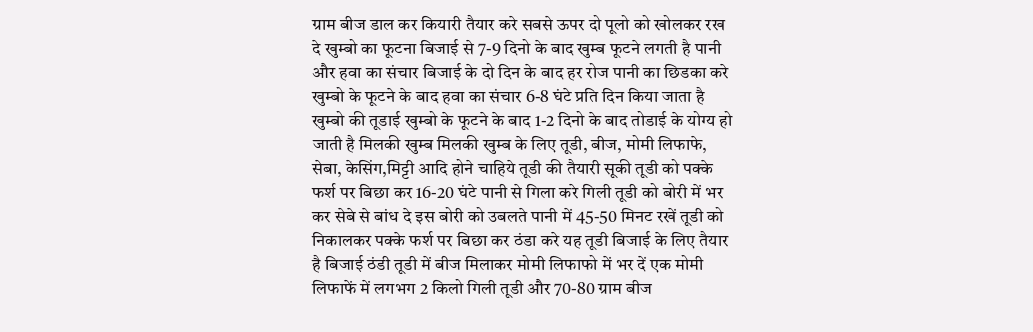ग्राम बीज डाल कर कियारी तैयार करे सबसे ऊपर दो पूलो को खोलकर रख दे खुम्बो का फूटना बिजाई से 7-9 दिनो के बाद खुम्ब फूटने लगती है पानी और हवा का संचार बिजाई के दो दिन के बाद हर रोज पानी का छिडका करे खुम्बो के फूटने के बाद हवा का संचार 6-8 घंटे प्रति दिन किया जाता है खुम्बो की तूडाई खुम्बो के फूटने के बाद 1-2 दिनो के बाद तोडाई के योग्य हो जाती है मिलकी खुम्ब मिलकी खुम्ब के लिए तूडी, बीज, मोमी लिफाफे, सेबा, केसिंग,मिट्टी आदि होने चाहिये तूडी की तैयारी सूकी तूडी को पक्के फर्श पर बिछा कर 16-20 घंटे पानी से गिला करे गिली तूडी को बोरी में भर कर सेबे से बांध दे इस बोरी को उबलते पानी में 45-50 मिनट रखें तूडी को निकालकर पक्के फर्श पर बिछा कर ठंडा करे यह तूडी बिजाई के लिए तैयार है बिजाई ठंडी तूडी में बीज मिलाकर मोमी लिफाफो में भर दें एक मोमी लिफाफें में लगभग 2 किलो गिली तूडी और 70-80 ग्राम बीज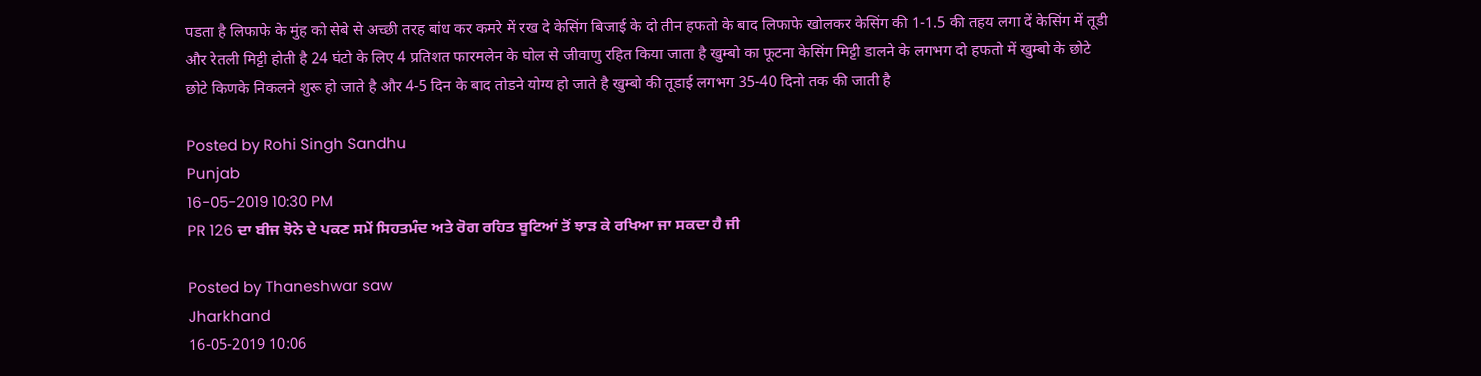पडता है लिफाफे के मुंह को सेबे से अच्छी तरह बांध कर कमरे में रख दे केसिंग बिजाई के दो तीन हफतो के बाद लिफाफे खोलकर केसिंग की 1-1.5 की तहय लगा दें केसिंग में तूडी और रेतली मिट्टी होती है 24 घंटो के लिए 4 प्रतिशत फारमलेन के घोल से जीवाणु रहित किया जाता है खुम्बो का फूटना केसिंग मिट्टी डालने के लगभग दो हफतो में खुम्बो के छोटे छोटे किणके निकलने शुरू हो जाते है और 4-5 दिन के बाद तोडने योग्य हो जाते है खुम्बो की तूडाई लगभग 35-40 दिनो तक की जाती है

Posted by Rohi Singh Sandhu
Punjab
16-05-2019 10:30 PM
PR 126 ਦਾ ਬੀਜ ਝੋਨੇ ਦੇ ਪਕਣ ਸਮੇਂ ਸਿਹਤਮੰਦ ਅਤੇ ਰੋਗ ਰਹਿਤ ਬੂਟਿਆਂ ਤੋਂ ਝਾੜ ਕੇ ਰਖਿਆ ਜਾ ਸਕਦਾ ਹੈ ਜੀ

Posted by Thaneshwar saw
Jharkhand
16-05-2019 10:06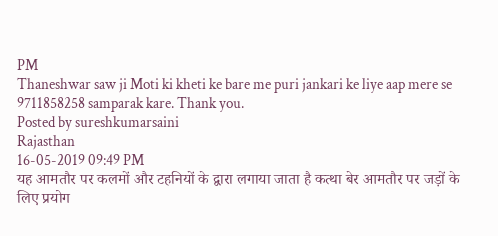PM
Thaneshwar saw ji Moti ki kheti ke bare me puri jankari ke liye aap mere se 9711858258 samparak kare. Thank you.
Posted by sureshkumarsaini
Rajasthan
16-05-2019 09:49 PM
यह आमतौर पर कलमों और टहनियों के द्वारा लगाया जाता है कत्था बेर आमतौर पर जड़ों के लिए प्रयोग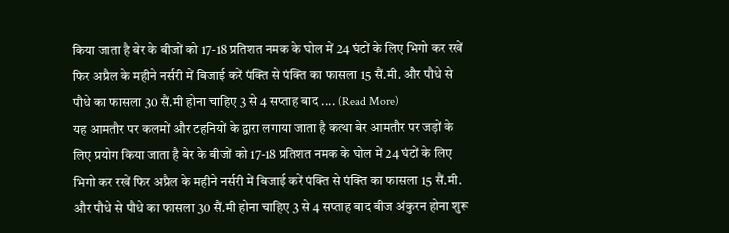किया जाता है बेर के बीजों को 17-18 प्रतिशत नमक के घोल में 24 घंटों के लिए भिगो कर रखें फिर अप्रैल के महीने नर्सरी में बिजाई करें पंक्ति से पंक्ति का फासला 15 सैं.मी. और पौधे से पौधे का फासला 30 सैं.मी होना चाहिए 3 से 4 सप्ताह बाद .... (Read More)
यह आमतौर पर कलमों और टहनियों के द्वारा लगाया जाता है कत्था बेर आमतौर पर जड़ों के लिए प्रयोग किया जाता है बेर के बीजों को 17-18 प्रतिशत नमक के घोल में 24 घंटों के लिए भिगो कर रखें फिर अप्रैल के महीने नर्सरी में बिजाई करें पंक्ति से पंक्ति का फासला 15 सैं.मी. और पौधे से पौधे का फासला 30 सैं.मी होना चाहिए 3 से 4 सप्ताह बाद बीज अंकुरन होना शुरू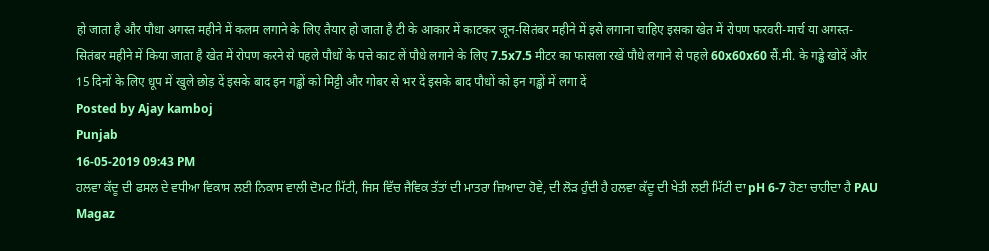हो जाता है और पौधा अगस्त महीने में कलम लगाने के लिए तैयार हो जाता है टी के आकार में काटकर जून-सितंबर महीने में इसे लगाना चाहिए इसका खेत में रोपण फरवरी-मार्च या अगस्त-सितंबर महीने में किया जाता है खेत में रोपण करने से पहले पौधों के पत्ते काट लें पौधे लगाने के लिए 7.5x7.5 मीटर का फासला रखें पौधे लगाने से पहले 60x60x60 सैं.मी. के गड्ढे खोदें और 15 दिनों के लिए धूप में खुले छोड़ दें इसके बाद इन गड्ढों को मिट्टी और गोबर से भर दें इसके बाद पौधों को इन गड्ढों में लगा दें
Posted by Ajay kamboj
Punjab
16-05-2019 09:43 PM
ਹਲਵਾ ਕੱਦੂ ਦੀ ਫਸਲ ਦੇ ਵਧੀਆ ਵਿਕਾਸ ਲਈ ਨਿਕਾਸ ਵਾਲੀ ਦੋਮਟ ਮਿੱਟੀ, ਜਿਸ ਵਿੱਚ ਜੈਵਿਕ ਤੱਤਾਂ ਦੀ ਮਾਤਰਾ ਜ਼ਿਆਦਾ ਹੋਵੇ, ਦੀ ਲੋੜ ਹੁੰਦੀ ਹੈ ਹਲਵਾ ਕੱਦੂ ਦੀ ਖੇਤੀ ਲਈ ਮਿੱਟੀ ਦਾ pH 6-7 ਹੋਣਾ ਚਾਹੀਦਾ ਹੈ PAU Magaz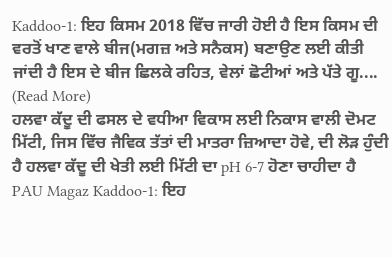Kaddoo-1: ਇਹ ਕਿਸਮ 2018 ਵਿੱਚ ਜਾਰੀ ਹੋਈ ਹੈ ਇਸ ਕਿਸਮ ਦੀ ਵਰਤੋਂ ਖਾਣ ਵਾਲੇ ਬੀਜ(ਮਗਜ਼ ਅਤੇ ਸਨੈਕਸ) ਬਣਾਉਣ ਲਈ ਕੀਤੀ ਜਾਂਦੀ ਹੈ ਇਸ ਦੇ ਬੀਜ ਛਿਲਕੇ ਰਹਿਤ, ਵੇਲਾਂ ਛੋਟੀਆਂ ਅਤੇ ਪੱਤੇ ਗੂ.... (Read More)
ਹਲਵਾ ਕੱਦੂ ਦੀ ਫਸਲ ਦੇ ਵਧੀਆ ਵਿਕਾਸ ਲਈ ਨਿਕਾਸ ਵਾਲੀ ਦੋਮਟ ਮਿੱਟੀ, ਜਿਸ ਵਿੱਚ ਜੈਵਿਕ ਤੱਤਾਂ ਦੀ ਮਾਤਰਾ ਜ਼ਿਆਦਾ ਹੋਵੇ, ਦੀ ਲੋੜ ਹੁੰਦੀ ਹੈ ਹਲਵਾ ਕੱਦੂ ਦੀ ਖੇਤੀ ਲਈ ਮਿੱਟੀ ਦਾ pH 6-7 ਹੋਣਾ ਚਾਹੀਦਾ ਹੈ PAU Magaz Kaddoo-1: ਇਹ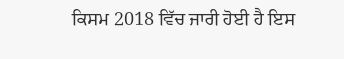ਕਿਸਮ 2018 ਵਿੱਚ ਜਾਰੀ ਹੋਈ ਹੈ ਇਸ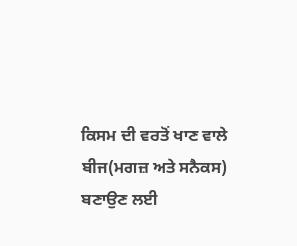ਕਿਸਮ ਦੀ ਵਰਤੋਂ ਖਾਣ ਵਾਲੇ ਬੀਜ(ਮਗਜ਼ ਅਤੇ ਸਨੈਕਸ) ਬਣਾਉਣ ਲਈ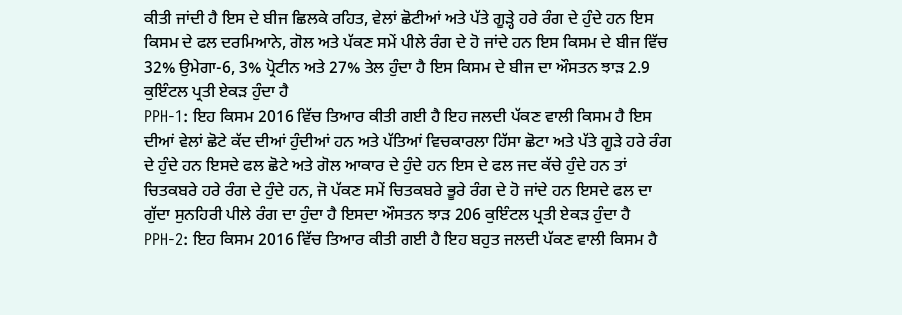ਕੀਤੀ ਜਾਂਦੀ ਹੈ ਇਸ ਦੇ ਬੀਜ ਛਿਲਕੇ ਰਹਿਤ, ਵੇਲਾਂ ਛੋਟੀਆਂ ਅਤੇ ਪੱਤੇ ਗੂੜ੍ਹੇ ਹਰੇ ਰੰਗ ਦੇ ਹੁੰਦੇ ਹਨ ਇਸ ਕਿਸਮ ਦੇ ਫਲ ਦਰਮਿਆਨੇ, ਗੋਲ ਅਤੇ ਪੱਕਣ ਸਮੇਂ ਪੀਲੇ ਰੰਗ ਦੇ ਹੋ ਜਾਂਦੇ ਹਨ ਇਸ ਕਿਸਮ ਦੇ ਬੀਜ ਵਿੱਚ 32% ਉਮੇਗਾ-6, 3% ਪ੍ਰੋਟੀਨ ਅਤੇ 27% ਤੇਲ ਹੁੰਦਾ ਹੈ ਇਸ ਕਿਸਮ ਦੇ ਬੀਜ ਦਾ ਔਸਤਨ ਝਾੜ 2.9 ਕੁਇੰਟਲ ਪ੍ਰਤੀ ਏਕੜ ਹੁੰਦਾ ਹੈ
PPH-1: ਇਹ ਕਿਸਮ 2016 ਵਿੱਚ ਤਿਆਰ ਕੀਤੀ ਗਈ ਹੈ ਇਹ ਜਲਦੀ ਪੱਕਣ ਵਾਲੀ ਕਿਸਮ ਹੈ ਇਸ ਦੀਆਂ ਵੇਲਾਂ ਛੋਟੇ ਕੱਦ ਦੀਆਂ ਹੁੰਦੀਆਂ ਹਨ ਅਤੇ ਪੱਤਿਆਂ ਵਿਚਕਾਰਲਾ ਹਿੱਸਾ ਛੋਟਾ ਅਤੇ ਪੱਤੇ ਗੂੜੇ ਹਰੇ ਰੰਗ ਦੇ ਹੁੰਦੇ ਹਨ ਇਸਦੇ ਫਲ ਛੋਟੇ ਅਤੇ ਗੋਲ ਆਕਾਰ ਦੇ ਹੁੰਦੇ ਹਨ ਇਸ ਦੇ ਫਲ ਜਦ ਕੱਚੇ ਹੁੰਦੇ ਹਨ ਤਾਂ ਚਿਤਕਬਰੇ ਹਰੇ ਰੰਗ ਦੇ ਹੁੰਦੇ ਹਨ, ਜੋ ਪੱਕਣ ਸਮੇਂ ਚਿਤਕਬਰੇ ਭੂਰੇ ਰੰਗ ਦੇ ਹੋ ਜਾਂਦੇ ਹਨ ਇਸਦੇ ਫਲ ਦਾ ਗੁੱਦਾ ਸੁਨਹਿਰੀ ਪੀਲੇ ਰੰਗ ਦਾ ਹੁੰਦਾ ਹੈ ਇਸਦਾ ਔਸਤਨ ਝਾੜ 206 ਕੁਇੰਟਲ ਪ੍ਰਤੀ ਏਕੜ ਹੁੰਦਾ ਹੈ
PPH-2: ਇਹ ਕਿਸਮ 2016 ਵਿੱਚ ਤਿਆਰ ਕੀਤੀ ਗਈ ਹੈ ਇਹ ਬਹੁਤ ਜਲਦੀ ਪੱਕਣ ਵਾਲੀ ਕਿਸਮ ਹੈ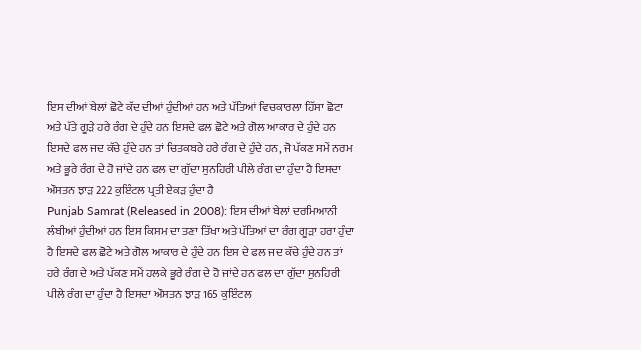ਇਸ ਦੀਆਂ ਬੇਲਾਂ ਛੋਟੇ ਕੱਦ ਦੀਆਂ ਹੁੰਦੀਆਂ ਹਨ ਅਤੇ ਪੱਤਿਆਂ ਵਿਚਕਾਰਲਾ ਹਿੱਸਾ ਛੋਟਾ ਅਤੇ ਪੱਤੇ ਗੂੜੇ ਹਰੇ ਰੰਗ ਦੇ ਹੁੰਦੇ ਹਨ ਇਸਦੇ ਫਲ ਛੋਟੇ ਅਤੇ ਗੋਲ ਆਕਾਰ ਦੇ ਹੁੰਦੇ ਹਨ ਇਸਦੇ ਫਲ ਜਦ ਕੱਚੇ ਹੁੰਦੇ ਹਨ ਤਾਂ ਚਿਤਕਬਰੇ ਹਰੇ ਰੰਗ ਦੇ ਹੁੰਦੇ ਹਨ, ਜੋ ਪੱਕਣ ਸਮੇਂ ਨਰਮ ਅਤੇ ਭੂਰੇ ਰੰਗ ਦੇ ਹੋ ਜਾਂਦੇ ਹਨ ਫਲ ਦਾ ਗੁੱਦਾ ਸੁਨਹਿਰੀ ਪੀਲੇ ਰੰਗ ਦਾ ਹੁੰਦਾ ਹੈ ਇਸਦਾ ਔਸਤਨ ਝਾੜ 222 ਕੁਇੰਟਲ ਪ੍ਰਤੀ ਏਕੜ ਹੁੰਦਾ ਹੈ
Punjab Samrat (Released in 2008): ਇਸ ਦੀਆਂ ਬੇਲਾਂ ਦਰਮਿਆਨੀ ਲੰਬੀਆਂ ਹੁੰਦੀਆਂ ਹਨ ਇਸ ਕਿਸਮ ਦਾ ਤਣਾ ਤਿੱਖਾ ਅਤੇ ਪੱਤਿਆਂ ਦਾ ਰੰਗ ਗੂੜਾ ਹਰਾ ਹੁੰਦਾ ਹੈ ਇਸਦੇ ਫਲ ਛੋਟੇ ਅਤੇ ਗੋਲ ਆਕਾਰ ਦੇ ਹੁੰਦੇ ਹਨ ਇਸ ਦੇ ਫਲ ਜਦ ਕੱਚੇ ਹੁੰਦੇ ਹਨ ਤਾਂ ਹਰੇ ਰੰਗ ਦੇ ਅਤੇ ਪੱਕਣ ਸਮੇਂ ਹਲਕੇ ਭੂਰੇ ਰੰਗ ਦੇ ਹੋ ਜਾਂਦੇ ਹਨ ਫਲ ਦਾ ਗੁੱਦਾ ਸੁਨਹਿਰੀ ਪੀਲੇ ਰੰਗ ਦਾ ਹੁੰਦਾ ਹੈ ਇਸਦਾ ਔਸਤਨ ਝਾੜ 165 ਕੁਇੰਟਲ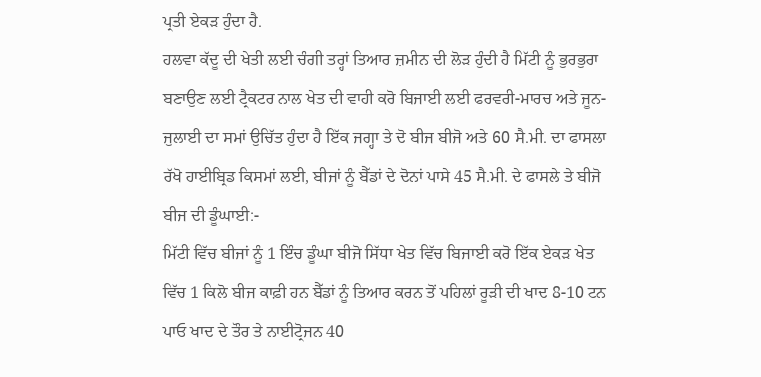ਪ੍ਰਤੀ ਏਕੜ ਹੁੰਦਾ ਹੈ.
ਹਲਵਾ ਕੱਦੂ ਦੀ ਖੇਤੀ ਲਈ ਚੰਗੀ ਤਰ੍ਹਾਂ ਤਿਆਰ ਜ਼ਮੀਨ ਦੀ ਲੋੜ ਹੁੰਦੀ ਹੈ ਮਿੱਟੀ ਨੂੰ ਭੁਰਭੁਰਾ ਬਣਾਉਣ ਲਈ ਟ੍ਰੈਕਟਰ ਨਾਲ ਖੇਤ ਦੀ ਵਾਹੀ ਕਰੋ ਬਿਜਾਈ ਲਈ ਫਰਵਰੀ-ਮਾਰਚ ਅਤੇ ਜੂਨ-ਜੁਲਾਈ ਦਾ ਸਮਾਂ ਉਚਿੱਤ ਹੁੰਦਾ ਹੈ ਇੱਕ ਜਗ੍ਹਾ ਤੇ ਦੋ ਬੀਜ ਬੀਜੋ ਅਤੇ 60 ਸੈ.ਮੀ. ਦਾ ਫਾਸਲਾ ਰੱਖੋ ਹਾਈਬ੍ਰਿਡ ਕਿਸਮਾਂ ਲਈ, ਬੀਜਾਂ ਨੂੰ ਬੈੱਡਾਂ ਦੇ ਦੋਨਾਂ ਪਾਸੇ 45 ਸੈ.ਮੀ. ਦੇ ਫਾਸਲੇ ਤੇ ਬੀਜੋ
ਬੀਜ ਦੀ ਡੂੰਘਾਈ:-
ਮਿੱਟੀ ਵਿੱਚ ਬੀਜਾਂ ਨੂੰ 1 ਇੰਚ ਡੂੰਘਾ ਬੀਜੋ ਸਿੱਧਾ ਖੇਤ ਵਿੱਚ ਬਿਜਾਈ ਕਰੋ ਇੱਕ ਏਕੜ ਖੇਤ ਵਿੱਚ 1 ਕਿਲੋ ਬੀਜ ਕਾਫ਼ੀ ਹਨ ਬੈੱਡਾਂ ਨੂੰ ਤਿਆਰ ਕਰਨ ਤੋਂ ਪਹਿਲਾਂ ਰੂੜੀ ਦੀ ਖਾਦ 8-10 ਟਨ ਪਾਓ ਖਾਦ ਦੇ ਤੌਰ ਤੇ ਨਾਈਟ੍ਰੋਜਨ 40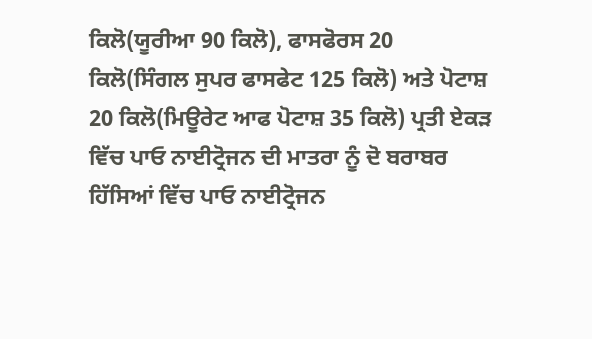ਕਿਲੋ(ਯੂਰੀਆ 90 ਕਿਲੋ), ਫਾਸਫੋਰਸ 20 ਕਿਲੋ(ਸਿੰਗਲ ਸੁਪਰ ਫਾਸਫੇਟ 125 ਕਿਲੋ) ਅਤੇ ਪੋਟਾਸ਼ 20 ਕਿਲੋ(ਮਿਊਰੇਟ ਆਫ ਪੋਟਾਸ਼ 35 ਕਿਲੋ) ਪ੍ਰਤੀ ਏਕੜ ਵਿੱਚ ਪਾਓ ਨਾਈਟ੍ਰੋਜਨ ਦੀ ਮਾਤਰਾ ਨੂੰ ਦੋ ਬਰਾਬਰ ਹਿੱਸਿਆਂ ਵਿੱਚ ਪਾਓ ਨਾਈਟ੍ਰੋਜਨ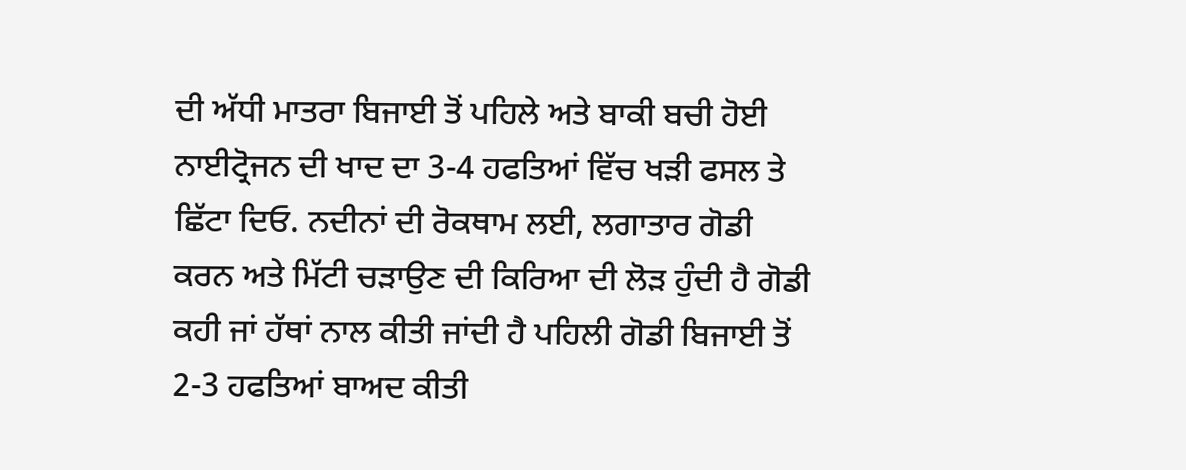ਦੀ ਅੱਧੀ ਮਾਤਰਾ ਬਿਜਾਈ ਤੋਂ ਪਹਿਲੇ ਅਤੇ ਬਾਕੀ ਬਚੀ ਹੋਈ ਨਾਈਟ੍ਰੋਜਨ ਦੀ ਖਾਦ ਦਾ 3-4 ਹਫਤਿਆਂ ਵਿੱਚ ਖੜੀ ਫਸਲ ਤੇ ਛਿੱਟਾ ਦਿਓ. ਨਦੀਨਾਂ ਦੀ ਰੋਕਥਾਮ ਲਈ, ਲਗਾਤਾਰ ਗੋਡੀ ਕਰਨ ਅਤੇ ਮਿੱਟੀ ਚੜਾਉਣ ਦੀ ਕਿਰਿਆ ਦੀ ਲੋੜ ਹੁੰਦੀ ਹੈ ਗੋਡੀ ਕਹੀ ਜਾਂ ਹੱਥਾਂ ਨਾਲ ਕੀਤੀ ਜਾਂਦੀ ਹੈ ਪਹਿਲੀ ਗੋਡੀ ਬਿਜਾਈ ਤੋਂ 2-3 ਹਫਤਿਆਂ ਬਾਅਦ ਕੀਤੀ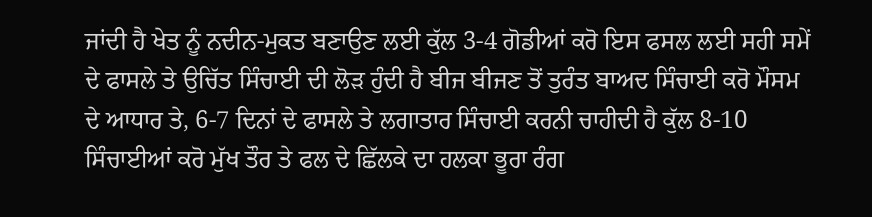ਜਾਂਦੀ ਹੈ ਖੇਤ ਨੂੰ ਨਦੀਨ-ਮੁਕਤ ਬਣਾਉਣ ਲਈ ਕੁੱਲ 3-4 ਗੋਡੀਆਂ ਕਰੋ ਇਸ ਫਸਲ ਲਈ ਸਹੀ ਸਮੇਂ ਦੇ ਫਾਸਲੇ ਤੇ ਉਚਿੱਤ ਸਿੰਚਾਈ ਦੀ ਲੋੜ ਹੁੰਦੀ ਹੈ ਬੀਜ ਬੀਜਣ ਤੋਂ ਤੁਰੰਤ ਬਾਅਦ ਸਿੰਚਾਈ ਕਰੋ ਮੌਸਮ ਦੇ ਆਧਾਰ ਤੇ, 6-7 ਦਿਨਾਂ ਦੇ ਫਾਸਲੇ ਤੇ ਲਗਾਤਾਰ ਸਿੰਚਾਈ ਕਰਨੀ ਚਾਹੀਦੀ ਹੈ ਕੁੱਲ 8-10 ਸਿੰਚਾਈਆਂ ਕਰੋ ਮੁੱਖ ਤੌਰ ਤੇ ਫਲ ਦੇ ਛਿੱਲਕੇ ਦਾ ਹਲਕਾ ਭੂਰਾ ਰੰਗ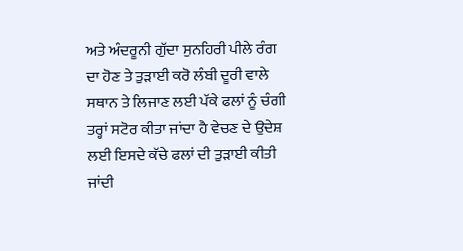ਅਤੇ ਅੰਦਰੂਨੀ ਗੁੱਦਾ ਸੁਨਹਿਰੀ ਪੀਲੇ ਰੰਗ ਦਾ ਹੋਣ ਤੇ ਤੁੜਾਈ ਕਰੋ ਲੰਬੀ ਦੂਰੀ ਵਾਲੇ ਸਥਾਨ ਤੇ ਲਿਜਾਣ ਲਈ ਪੱਕੇ ਫਲਾਂ ਨੂੰ ਚੰਗੀ ਤਰ੍ਹਾਂ ਸਟੋਰ ਕੀਤਾ ਜਾਂਦਾ ਹੈ ਵੇਚਣ ਦੇ ਉਦੇਸ਼ ਲਈ ਇਸਦੇ ਕੱਚੇ ਫਲਾਂ ਦੀ ਤੁੜਾਈ ਕੀਤੀ ਜਾਂਦੀ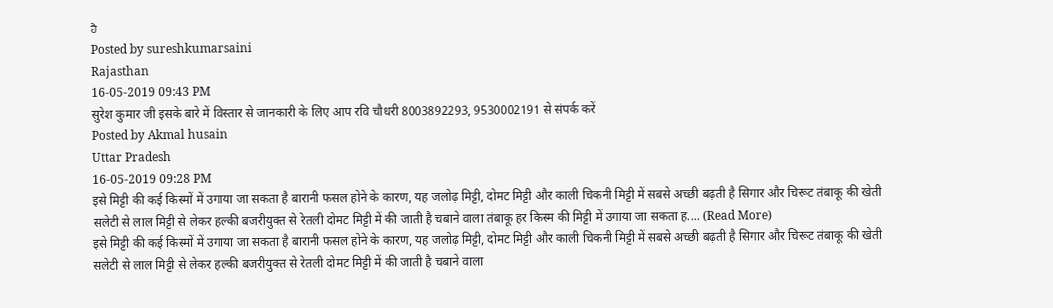ਹੈ
Posted by sureshkumarsaini
Rajasthan
16-05-2019 09:43 PM
सुरेश कुमार जी इसके बारे में विस्तार से जानकारी के लिए आप रवि चौधरी 8003892293, 9530002191 से संपर्क करें
Posted by Akmal husain
Uttar Pradesh
16-05-2019 09:28 PM
इसे मिट्टी की कई किस्मों में उगाया जा सकता है बारानी फसल होने के कारण, यह जलोढ़ मिट्टी, दोमट मिट्टी और काली चिकनी मिट्टी में सबसे अच्छी बढ़ती है सिगार और चिरूट तंबाकू की खेती सलेटी से लाल मिट्टी से लेकर हल्की बजरीयुक्त से रेतली दोमट मिट्टी में की जाती है चबाने वाला तंबाकू हर किस्म की मिट्टी में उगाया जा सकता ह.... (Read More)
इसे मिट्टी की कई किस्मों में उगाया जा सकता है बारानी फसल होने के कारण, यह जलोढ़ मिट्टी, दोमट मिट्टी और काली चिकनी मिट्टी में सबसे अच्छी बढ़ती है सिगार और चिरूट तंबाकू की खेती सलेटी से लाल मिट्टी से लेकर हल्की बजरीयुक्त से रेतली दोमट मिट्टी में की जाती है चबाने वाला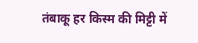तंबाकू हर किस्म की मिट्टी में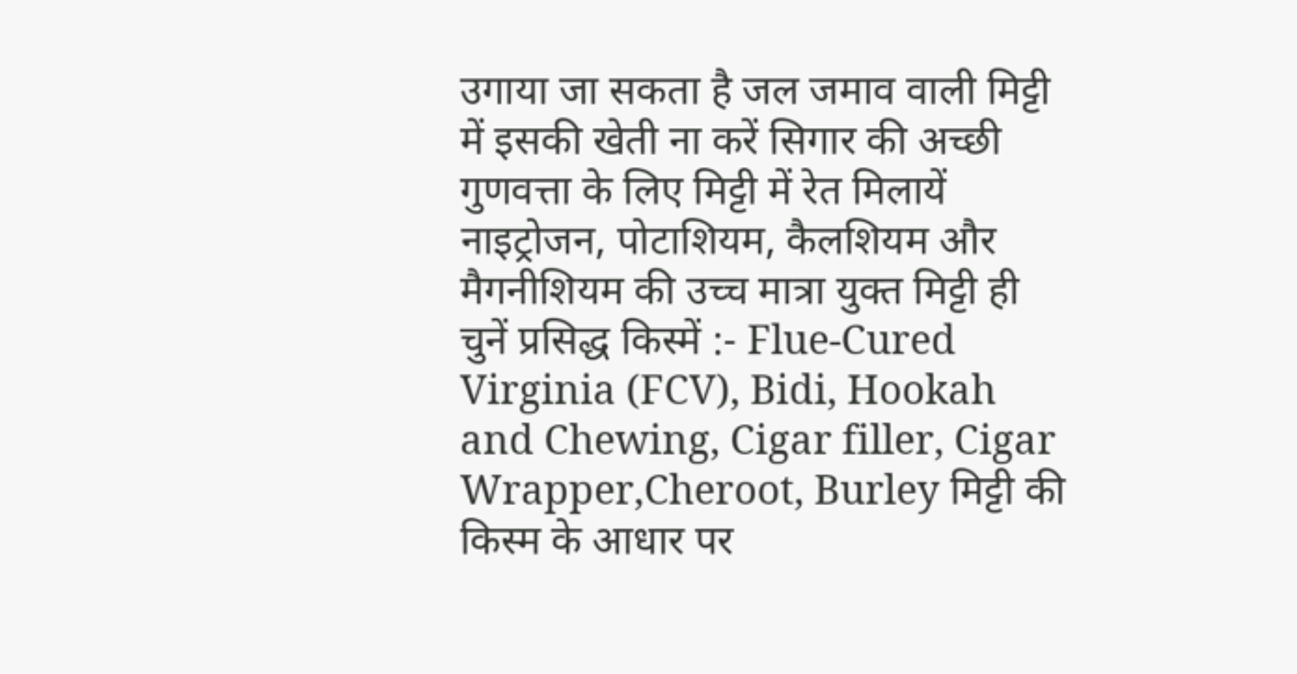उगाया जा सकता है जल जमाव वाली मिट्टी में इसकी खेती ना करें सिगार की अच्छी गुणवत्ता के लिए मिट्टी में रेत मिलायें नाइट्रोजन, पोटाशियम, कैलशियम और मैगनीशियम की उच्च मात्रा युक्त मिट्टी ही चुनें प्रसिद्ध किस्में :- Flue-Cured Virginia (FCV), Bidi, Hookah and Chewing, Cigar filler, Cigar Wrapper,Cheroot, Burley मिट्टी की किस्म के आधार पर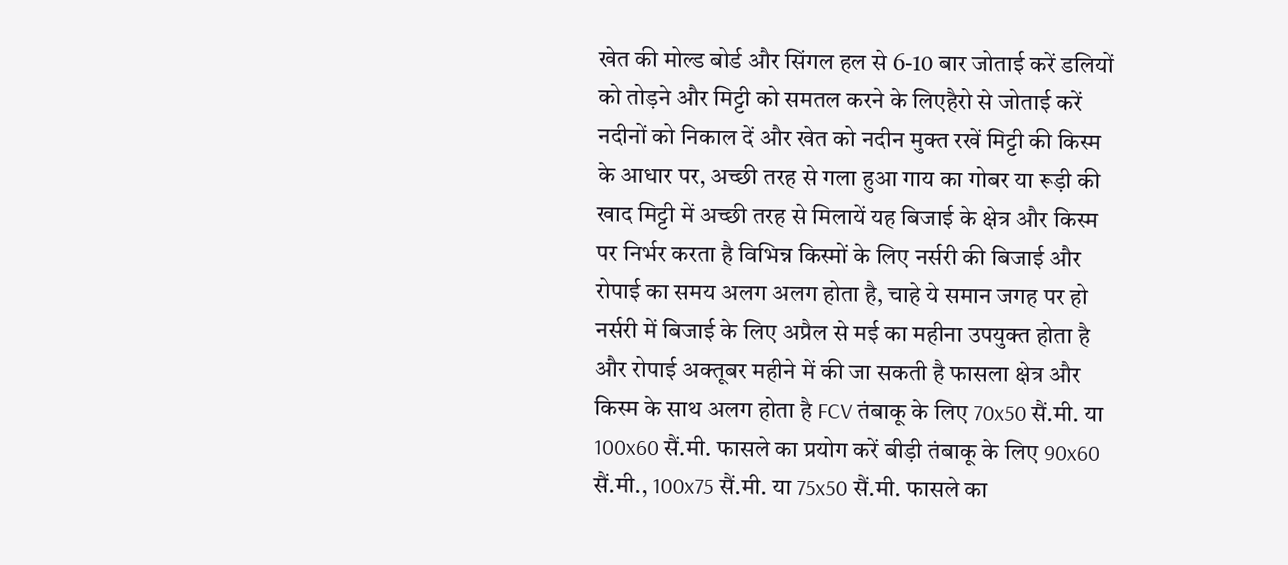खेत की मोल्ड बोर्ड और सिंगल हल से 6-10 बार जोताई करें डलियों को तोड़ने और मिट्टी को समतल करने के लिएहैरो से जोताई करें नदीनों को निकाल दें और खेत को नदीन मुक्त रखें मिट्टी की किस्म के आधार पर, अच्छी तरह से गला हुआ गाय का गोबर या रूड़ी की खाद मिट्टी में अच्छी तरह से मिलायें यह बिजाई के क्षेत्र और किस्म पर निर्भर करता है विभिन्न किस्मों के लिए नर्सरी की बिजाई और रोपाई का समय अलग अलग होता है, चाहे ये समान जगह पर हो नर्सरी में बिजाई के लिए अप्रैल से मई का महीना उपयुक्त होता है और रोपाई अक्तूबर महीने में की जा सकती है फासला क्षेत्र और किस्म के साथ अलग होता है FCV तंबाकू के लिए 70x50 सैं.मी. या 100x60 सैं.मी. फासले का प्रयोग करें बीड़ी तंबाकू के लिए 90x60 सैं.मी., 100x75 सैं.मी. या 75x50 सैं.मी. फासले का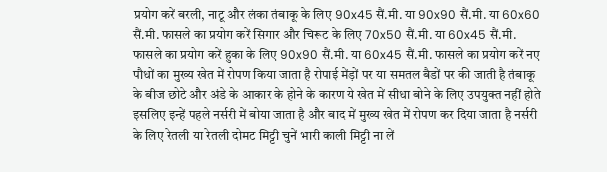प्रयोग करें बरली, नाटू और लंका तंबाकू के लिए 90x45 सैं.मी. या 90x90 सैं.मी. या 60x60 सैं.मी. फासले का प्रयोग करें सिगार और चिरूट के लिए 70x50 सैं.मी. या 60x45 सैं.मी. फासले का प्रयोग करें हुका के लिए 90x90 सैं.मी. या 60x45 सैं.मी. फासले का प्रयोग करें नए पौधों का मुख्य खेत में रोपण किया जाता है रोपाई मेंड़ों पर या समतल बैडों पर की जाती है तंबाकू के बीज छोटे और अंडे के आकार के होने के कारण ये खेत में सीधा बोने के लिए उपयुक्त नहीं होते इसलिए इन्हें पहले नर्सरी में बोया जाता है और बाद में मुख्य खेत में रोपण कर दिया जाता है नर्सरी के लिए रेतली या रेतली दोमट मिट्टी चुनें भारी काली मिट्टी ना लें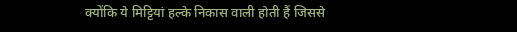क्योंकि ये मिट्टियां हल्के निकास वाली होती हैं जिससे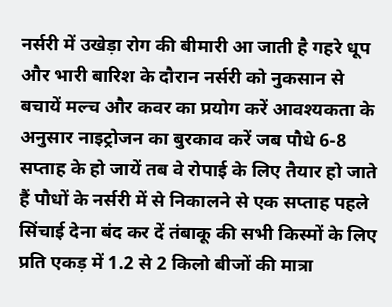नर्सरी में उखेड़ा रोग की बीमारी आ जाती है गहरे धूप और भारी बारिश के दौरान नर्सरी को नुकसान से बचायें मल्च और कवर का प्रयोग करें आवश्यकता के अनुसार नाइट्रोजन का बुरकाव करें जब पौधे 6-8 सप्ताह के हो जायें तब वे रोपाई के लिए तैयार हो जाते हैं पौधों के नर्सरी में से निकालने से एक सप्ताह पहले सिंचाई देना बंद कर दें तंबाकू की सभी किस्मों के लिए प्रति एकड़ में 1.2 से 2 किलो बीजों की मात्रा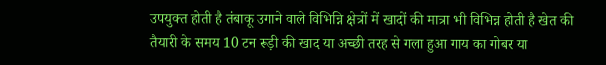उपयुक्त होती है तंबाकू उगाने वाले विभिन्नि क्षेत्रों में खादों की मात्रा भी विभिन्न होती है खेत की तैयारी के समय 10 टन रूड़ी की खाद या अच्छी तरह से गला हुआ गाय का गोबर या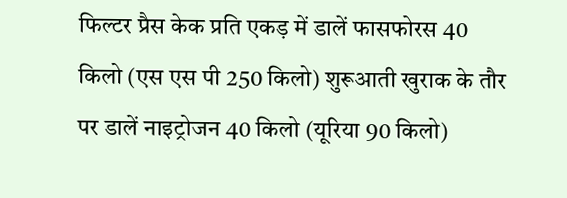फिल्टर प्रैस केक प्रति एकड़ में डालें फासफोरस 40 किलो (एस एस पी 250 किलो) शुरूआती खुराक के तौर पर डालें नाइट्रोजन 40 किलो (यूरिया 90 किलो)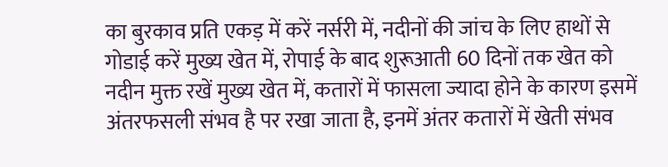का बुरकाव प्रति एकड़ में करें नर्सरी में, नदीनों की जांच के लिए हाथों से गोडाई करें मुख्य खेत में, रोपाई के बाद शुरूआती 60 दिनों तक खेत को नदीन मुक्त रखें मुख्य खेत में, कतारों में फासला ज्यादा होने के कारण इसमें अंतरफसली संभव है पर रखा जाता है, इनमें अंतर कतारों में खेती संभव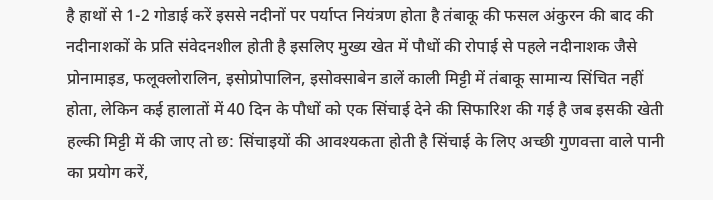है हाथों से 1-2 गोडाई करें इससे नदीनों पर पर्याप्त नियंत्रण होता है तंबाकू की फसल अंकुरन की बाद की नदीनाशकों के प्रति संवेदनशील होती है इसलिए मुख्य खेत में पौधों की रोपाई से पहले नदीनाशक जैसे प्रोनामाइड, फलूक्लोरालिन, इसोप्रोपालिन, इसोक्साबेन डालें काली मिट्टी में तंबाकू सामान्य सिंचित नहीं होता, लेकिन कई हालातों में 40 दिन के पौधों को एक सिंचाई देने की सिफारिश की गई है जब इसकी खेती हल्की मिट्टी में की जाए तो छ: सिंचाइयों की आवश्यकता होती है सिंचाई के लिए अच्छी गुणवत्ता वाले पानी का प्रयोग करें,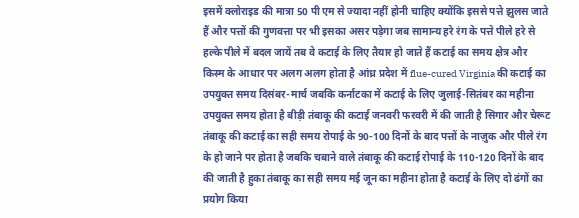इसमें क्लोराइड की मात्रा 50 पी एम से ज्यादा नहीं होनी चाहिए क्योंकि इससे पत्ते झुलस जाते हैं और पत्तों की गुणवत्ता पर भी इसका असर पड़ेगा जब सामान्य हरे रंग के पत्ते पीले हरे से हल्के पीले में बदल जायें तब वे कटाई के लिए तैयार हो जाते हैं कटाई का समय क्षेत्र और किस्म के आधार पर अलग अलग होता है आंध्र प्रदेश में flue-cured Virginia की कटाई का उपयुक्त समय दिसंबर-मार्च जबकि कर्नाटका में कटाई के लिए जुलाई-सितंबर का महीना उपयुक्त समय होता है बीड़ी तंबाकू की कटाई जनवरी फरवरी में की जाती है सिगार और चेरूट तंबाकू की कटाई का सही समय रोपाई के 90-100 दिनों के बाद पत्तों के नाज़ुक और पीले रंग के हो जाने पर होता है जबकि चबाने वाले तंबाकू की कटाई रोपाई के 110-120 दिनों के बाद की जाती है हुका तंबाकू का सही समय मई जून का महीना होता है कटाई के लिए दो ढंगों का प्रयोग किया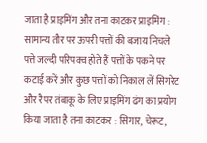जाता है प्राइमिंग और तना काटकर प्राइमिंग : सामान्य तौर पर ऊपरी पत्तों की बजाय निचले पत्ते जल्दी परिपक्व होते हैं पत्तों के पकने पर कटाई करें और कुछ पत्तों को निकाल लें सिगरेट और रैपर तंबाकू के लिए प्राइमिंग ढंग का प्रयोग किया जाता है तना काटकर : सिगार, चेरूट,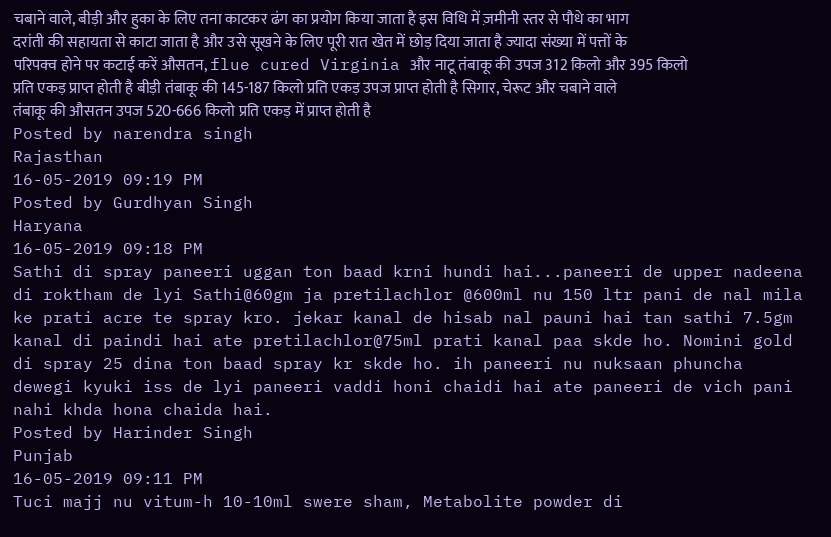चबाने वाले, बीड़ी और हुका के लिए तना काटकर ढंग का प्रयोग किया जाता है इस विधि में ज़मीनी स्तर से पौधे का भाग दरांती की सहायता से काटा जाता है और उसे सूखने के लिए पूरी रात खेत में छोड़ दिया जाता है ज्यादा संख्या में पत्तों के परिपक्व होने पर कटाई करें औसतन, flue cured Virginia और नाटू तंबाकू की उपज 312 किलो और 395 किलो प्रति एकड़ प्राप्त होती है बीड़ी तंबाकू की 145-187 किलो प्रति एकड़ उपज प्राप्त होती है सिगार, चेरूट और चबाने वाले तंबाकू की औसतन उपज 520-666 किलो प्रति एकड़ में प्राप्त होती है
Posted by narendra singh
Rajasthan
16-05-2019 09:19 PM
Posted by Gurdhyan Singh
Haryana
16-05-2019 09:18 PM
Sathi di spray paneeri uggan ton baad krni hundi hai...paneeri de upper nadeena di roktham de lyi Sathi@60gm ja pretilachlor @600ml nu 150 ltr pani de nal mila ke prati acre te spray kro. jekar kanal de hisab nal pauni hai tan sathi 7.5gm kanal di paindi hai ate pretilachlor@75ml prati kanal paa skde ho. Nomini gold di spray 25 dina ton baad spray kr skde ho. ih paneeri nu nuksaan phuncha dewegi kyuki iss de lyi paneeri vaddi honi chaidi hai ate paneeri de vich pani nahi khda hona chaida hai.
Posted by Harinder Singh
Punjab
16-05-2019 09:11 PM
Tuci majj nu vitum-h 10-10ml swere sham, Metabolite powder di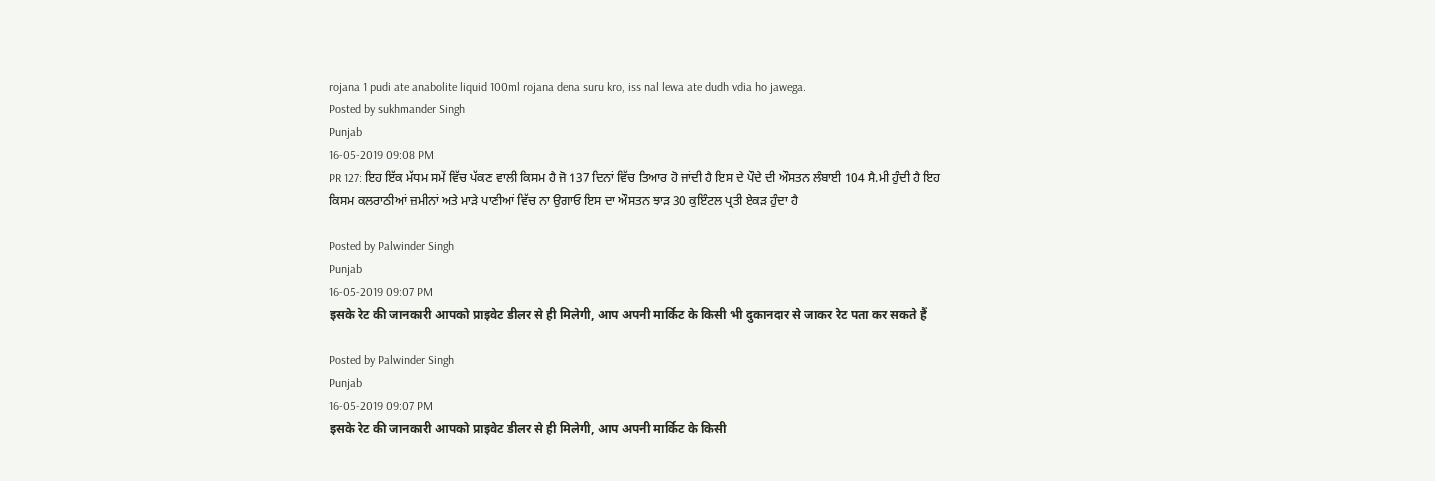rojana 1 pudi ate anabolite liquid 100ml rojana dena suru kro, iss nal lewa ate dudh vdia ho jawega.
Posted by sukhmander Singh
Punjab
16-05-2019 09:08 PM
PR 127: ਇਹ ਇੱਕ ਮੱਧਮ ਸਮੇਂ ਵਿੱਚ ਪੱਕਣ ਵਾਲੀ ਕਿਸਮ ਹੈ ਜੋ 137 ਦਿਨਾਂ ਵਿੱਚ ਤਿਆਰ ਹੋ ਜਾਂਦੀ ਹੈ ਇਸ ਦੇ ਪੌਦੇ ਦੀ ਔਸਤਨ ਲੰਬਾਈ 104 ਸੈ.ਮੀ ਹੁੰਦੀ ਹੈ ਇਹ ਕਿਸਮ ਕਲਰਾਠੀਆਂ ਜ਼ਮੀਨਾਂ ਅਤੇ ਮਾੜੇ ਪਾਣੀਆਂ ਵਿੱਚ ਨਾ ਉਗਾਓ ਇਸ ਦਾ ਔਸਤਨ ਝਾੜ 30 ਕੁਇੰਟਲ ਪ੍ਰਤੀ ਏਕੜ ਹੁੰਦਾ ਹੈ

Posted by Palwinder Singh
Punjab
16-05-2019 09:07 PM
इसके रेट की जानकारी आपको प्राइवेट डीलर से ही मिलेगी, आप अपनी मार्किट के किसी भी दुकानदार से जाकर रेट पता कर सकते हैं

Posted by Palwinder Singh
Punjab
16-05-2019 09:07 PM
इसके रेट की जानकारी आपको प्राइवेट डीलर से ही मिलेगी, आप अपनी मार्किट के किसी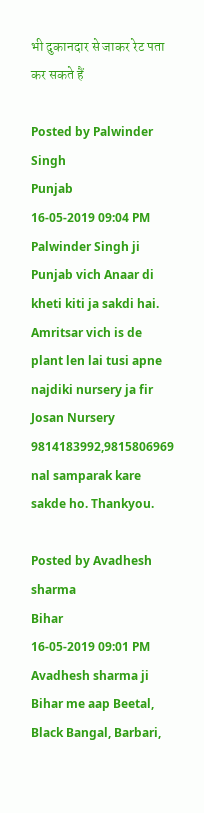भी दुकानदार से जाकर रेट पता कर सकते हैं

Posted by Palwinder Singh
Punjab
16-05-2019 09:04 PM
Palwinder Singh ji Punjab vich Anaar di kheti kiti ja sakdi hai. Amritsar vich is de plant len lai tusi apne najdiki nursery ja fir Josan Nursery 9814183992,9815806969 nal samparak kare sakde ho. Thankyou.

Posted by Avadhesh sharma
Bihar
16-05-2019 09:01 PM
Avadhesh sharma ji Bihar me aap Beetal, Black Bangal, Barbari,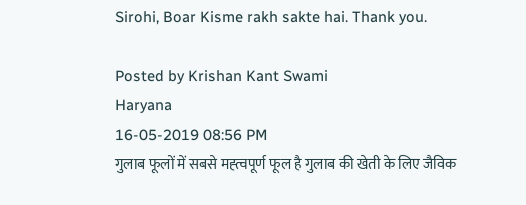Sirohi, Boar Kisme rakh sakte hai. Thank you.

Posted by Krishan Kant Swami
Haryana
16-05-2019 08:56 PM
गुलाब फूलों में सबसे मह्त्वपूर्ण फूल है गुलाब की खेती के लिए जैविक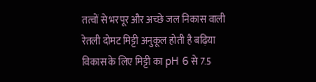तत्वों से भरपूर और अच्छे जल निकास वाली रेतली दोमट मिट्टी अनुकूल होती है बढ़िया विकास के लिए मिट्टी का pH 6 से 7.5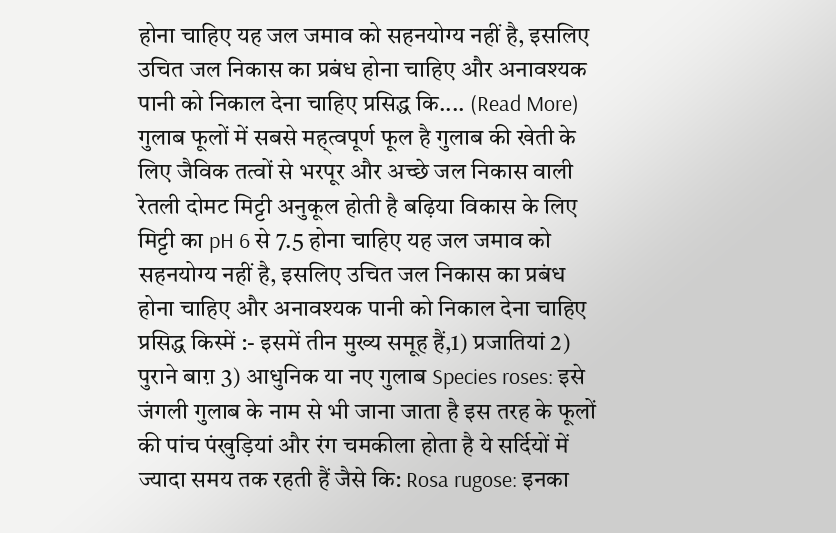होना चाहिए यह जल जमाव को सहनयोग्य नहीं है, इसलिए उचित जल निकास का प्रबंध होना चाहिए और अनावश्यक पानी को निकाल देना चाहिए प्रसिद्ध कि.... (Read More)
गुलाब फूलों में सबसे मह्त्वपूर्ण फूल है गुलाब की खेती के लिए जैविक तत्वों से भरपूर और अच्छे जल निकास वाली रेतली दोमट मिट्टी अनुकूल होती है बढ़िया विकास के लिए मिट्टी का pH 6 से 7.5 होना चाहिए यह जल जमाव को सहनयोग्य नहीं है, इसलिए उचित जल निकास का प्रबंध होना चाहिए और अनावश्यक पानी को निकाल देना चाहिए प्रसिद्ध किस्में :- इसमें तीन मुख्य समूह हैं,1) प्रजातियां 2) पुराने बाग़ 3) आधुनिक या नए गुलाब Species roses: इसे जंगली गुलाब के नाम से भी जाना जाता है इस तरह के फूलों की पांच पंखुड़ियां और रंग चमकीला होता है ये सर्दियों में ज्यादा समय तक रहती हैं जैसे कि: Rosa rugose: इनका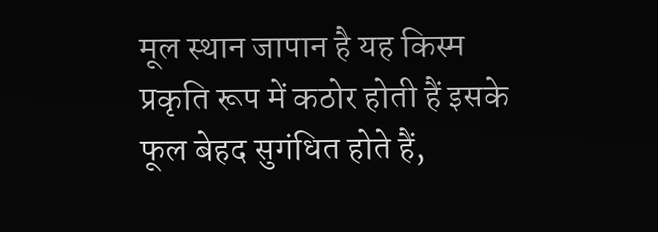मूल स्थान जापान है यह किस्म प्रकृति रूप में कठोर होती हैं इसके फूल बेहद सुगंधित होते हैं,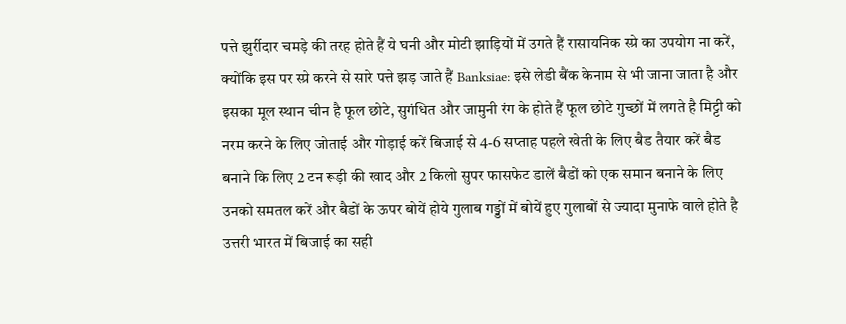पत्ते झुर्रीदार चमड़े की तरह होते हैं ये घनी और मोटी झाड़ियों में उगते हैं रासायनिक स्प्रे का उपयोग ना करें, क्योंकि इस पर स्प्रे करने से सारे पत्ते झड़ जाते हैं Banksiae: इसे लेडी बैंक केनाम से भी जाना जाता है और इसका मूल स्थान चीन है फूल छोटे, सुगंधित और जामुनी रंग के होते हैं फूल छोटे गुच्छों में लगते है मिट्टी को नरम करने के लिए जोताई और गोड़ाई करें बिजाई से 4-6 सप्ताह पहले खेती के लिए बैड तैयार करें बैड बनाने कि लिए 2 टन रूड़ी की खाद और 2 किलो सुपर फासफेट डालें बैडों को एक समान बनाने के लिए उनको समतल करें और बैडों के ऊपर बोयें होये गुलाब गड्डों में बोयें हुए गुलाबों से ज्यादा मुनाफे वाले होते है उत्तरी भारत में बिजाई का सही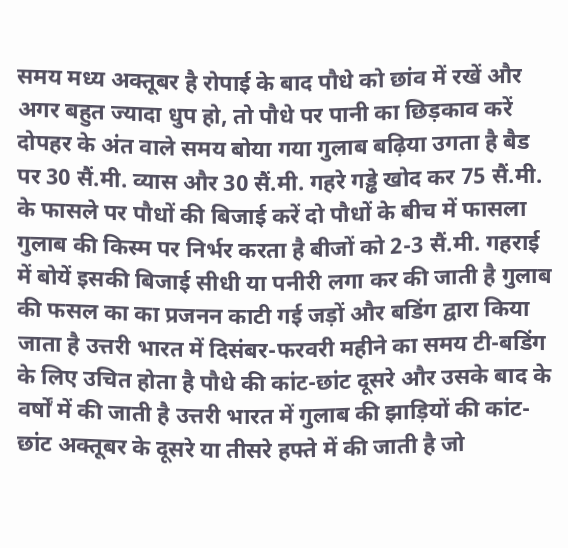समय मध्य अक्तूबर है रोपाई के बाद पौधे को छांव में रखें और अगर बहुत ज्यादा धुप हो, तो पौधे पर पानी का छिड़काव करें दोपहर के अंत वाले समय बोया गया गुलाब बढ़िया उगता है बैड पर 30 सैं.मी. व्यास और 30 सैं.मी. गहरे गड्ढे खोद कर 75 सैं.मी. के फासले पर पौधों की बिजाई करें दो पौधों के बीच में फासला गुलाब की किस्म पर निर्भर करता है बीजों को 2-3 सैं.मी. गहराई में बोयें इसकी बिजाई सीधी या पनीरी लगा कर की जाती है गुलाब की फसल का का प्रजनन काटी गई जड़ों और बडिंग द्वारा किया जाता है उत्तरी भारत में दिसंबर-फरवरी महीने का समय टी-बडिंग के लिए उचित होता है पौधे की कांट-छांट दूसरे और उसके बाद के वर्षों में की जाती है उत्तरी भारत में गुलाब की झाड़ियों की कांट-छांट अक्तूबर के दूसरे या तीसरे हफ्ते में की जाती है जो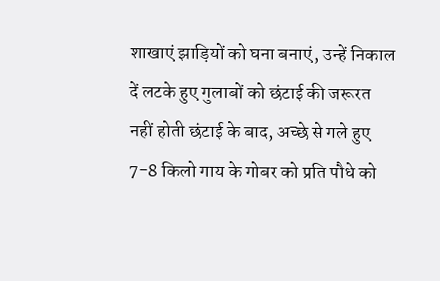शाखाएं झाड़ियों को घना बनाएं, उन्हें निकाल दें लटके हुए गुलाबों को छंटाई की जरूरत नहीं होती छंटाई के बाद, अच्छे से गले हुए 7-8 किलो गाय के गोबर को प्रति पौधे को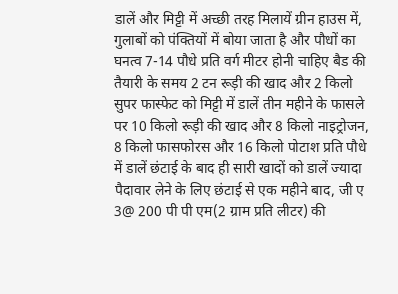डालें और मिट्टी में अच्छी तरह मिलायें ग्रीन हाउस में, गुलाबों को पंक्तियों में बोया जाता है और पौधों का घनत्व 7-14 पौधे प्रति वर्ग मीटर होनी चाहिए बैड की तैयारी के समय 2 टन रूड़ी की खाद और 2 किलो सुपर फास्फेट को मिट्टी में डालें तीन महीने के फासले पर 10 किलो रूड़ी की खाद और 8 किलो नाइट्रोजन, 8 किलो फासफोरस और 16 किलो पोटाश प्रति पौधे में डालें छंटाई के बाद ही सारी खादों को डालें ज्यादा पैदावार लेने के लिए छंटाई से एक महीने बाद, जी ए 3@ 200 पी पी एम(2 ग्राम प्रति लीटर) की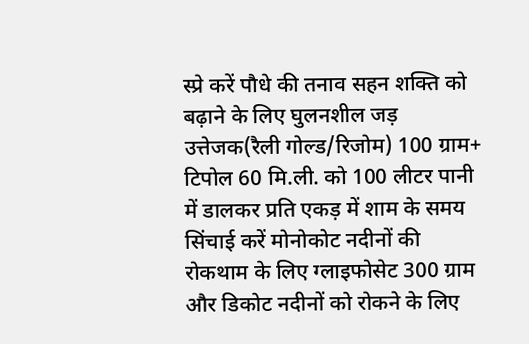स्प्रे करें पौधे की तनाव सहन शक्ति को बढ़ाने के लिए घुलनशील जड़ उत्तेजक(रैली गोल्ड/रिजोम) 100 ग्राम+ टिपोल 60 मि.ली. को 100 लीटर पानी में डालकर प्रति एकड़ में शाम के समय सिंचाई करें मोनोकोट नदीनों की रोकथाम के लिए ग्लाइफोसेट 300 ग्राम और डिकोट नदीनों को रोकने के लिए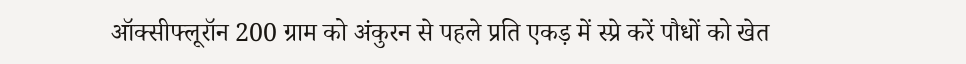ऑक्सीफ्लूरॉन 200 ग्राम को अंकुरन से पहले प्रति एकड़ में स्प्रे करें पौधों को खेत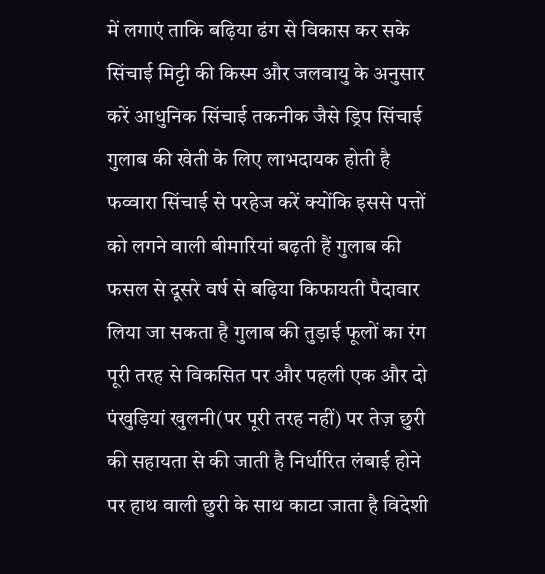में लगाएं ताकि बढ़िया ढंग से विकास कर सके सिंचाई मिट्टी की किस्म और जलवायु के अनुसार करें आधुनिक सिंचाई तकनीक जैसे ड्रिप सिंचाई गुलाब की खेती के लिए लाभदायक होती है फव्वारा सिंचाई से परहेज करें क्योंकि इससे पत्तों को लगने वाली बीमारियां बढ़ती हैं गुलाब की फसल से दूसरे वर्ष से बढ़िया किफायती पैदावार लिया जा सकता है गुलाब की तुड़ाई फूलों का रंग पूरी तरह से विकसित पर और पहली एक और दो पंखुड़ियां खुलनी(पर पूरी तरह नहीं) पर तेज़ छुरी की सहायता से की जाती है निर्धारित लंबाई होने पर हाथ वाली छुरी के साथ काटा जाता है विदेशी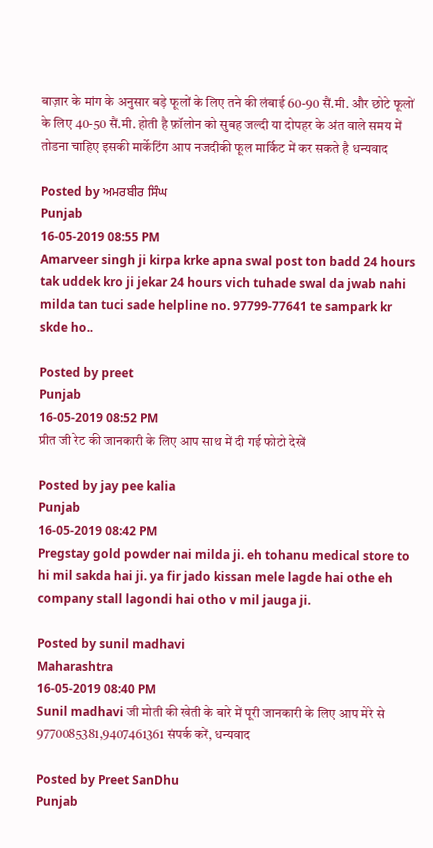बाज़ार के मांग के अनुसार बड़े फूलों के लिए तने की लंबाई 60-90 सैं.मी. और छोटे फूलों के लिए 40-50 सैं.मी. होती है फ़ॉलोन को सुबह जल्दी या दोपहर के अंत वाले समय में तोडना चाहिए इसकी मार्केटिंग आप नजदीकी फूल मार्किट में कर सकते है धन्यवाद

Posted by ਅਮਰਬੀਰ ਸਿੰਘ
Punjab
16-05-2019 08:55 PM
Amarveer singh ji kirpa krke apna swal post ton badd 24 hours tak uddek kro ji jekar 24 hours vich tuhade swal da jwab nahi milda tan tuci sade helpline no. 97799-77641 te sampark kr skde ho..

Posted by preet
Punjab
16-05-2019 08:52 PM
प्रीत जी रेट की जानकारी के लिए आप साथ में दी गई फोटो देखें

Posted by jay pee kalia
Punjab
16-05-2019 08:42 PM
Pregstay gold powder nai milda ji. eh tohanu medical store to hi mil sakda hai ji. ya fir jado kissan mele lagde hai othe eh company stall lagondi hai otho v mil jauga ji.

Posted by sunil madhavi
Maharashtra
16-05-2019 08:40 PM
Sunil madhavi जी मोती की खेती के बारे में पूरी जानकारी के लिए आप मेरे से 9770085381,9407461361 संपर्क करें, धन्यवाद

Posted by Preet SanDhu
Punjab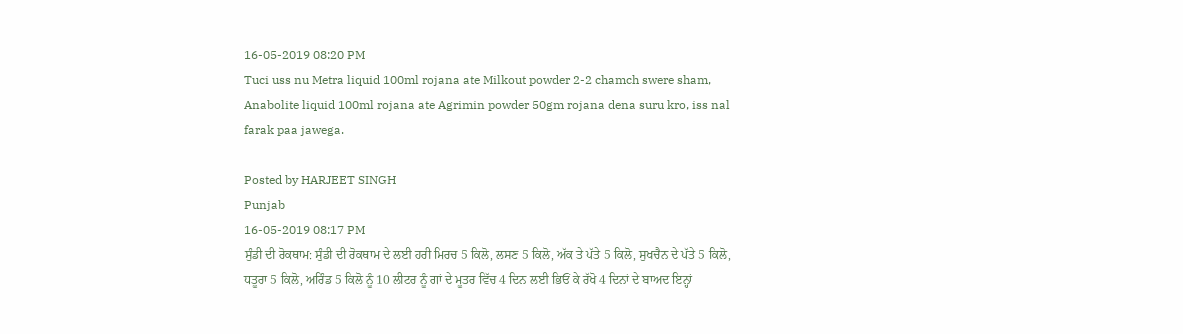16-05-2019 08:20 PM
Tuci uss nu Metra liquid 100ml rojana ate Milkout powder 2-2 chamch swere sham, Anabolite liquid 100ml rojana ate Agrimin powder 50gm rojana dena suru kro, iss nal farak paa jawega.

Posted by HARJEET SINGH
Punjab
16-05-2019 08:17 PM
ਸੁੰਡੀ ਦੀ ਰੋਕਥਾਮ: ਸੁੰਡੀ ਦੀ ਰੋਕਥਾਮ ਦੇ ਲਈ ਹਰੀ ਮਿਰਚ 5 ਕਿਲੋ, ਲਸਣ 5 ਕਿਲੋ, ਅੱਕ ਤੇ ਪੱਤੇ 5 ਕਿਲੋ, ਸੁਖਚੈਨ ਦੇ ਪੱਤੇ 5 ਕਿਲੋ, ਧਤੂਰਾ 5 ਕਿਲੋ, ਅਰਿੰਡ 5 ਕਿਲੋ ਨੂੰ 10 ਲੀਟਰ ਨੂੰ ਗਾਂ ਦੇ ਮੂਤਰ ਵਿੱਚ 4 ਦਿਨ ਲਈ ਭਿਓਂ ਕੇ ਰੱਖੋ 4 ਦਿਨਾਂ ਦੇ ਬਾਅਦ ਇਨ੍ਹਾਂ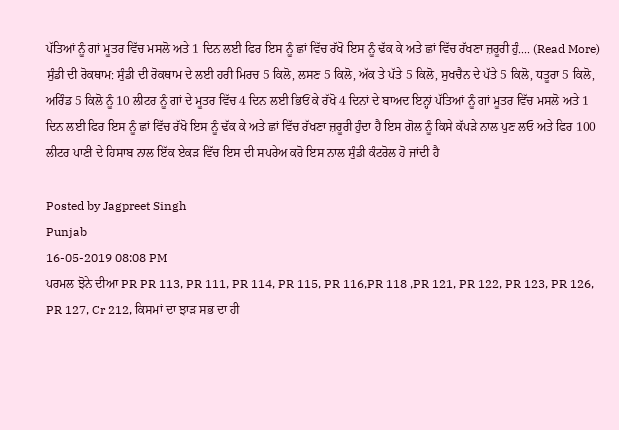ਪੱਤਿਆਂ ਨੂੰ ਗਾਂ ਮੂਤਰ ਵਿੱਚ ਮਸਲੋ ਅਤੇ 1 ਦਿਨ ਲਈ ਫਿਰ ਇਸ ਨੂੰ ਛਾਂ ਵਿੱਚ ਰੱਖੋ ਇਸ ਨੂੰ ਢੱਕ ਕੇ ਅਤੇ ਛਾਂ ਵਿੱਚ ਰੱਖਣਾ ਜ਼ਰੂਰੀ ਹੁੰ.... (Read More)
ਸੁੰਡੀ ਦੀ ਰੋਕਥਾਮ: ਸੁੰਡੀ ਦੀ ਰੋਕਥਾਮ ਦੇ ਲਈ ਹਰੀ ਮਿਰਚ 5 ਕਿਲੋ, ਲਸਣ 5 ਕਿਲੋ, ਅੱਕ ਤੇ ਪੱਤੇ 5 ਕਿਲੋ, ਸੁਖਚੈਨ ਦੇ ਪੱਤੇ 5 ਕਿਲੋ, ਧਤੂਰਾ 5 ਕਿਲੋ, ਅਰਿੰਡ 5 ਕਿਲੋ ਨੂੰ 10 ਲੀਟਰ ਨੂੰ ਗਾਂ ਦੇ ਮੂਤਰ ਵਿੱਚ 4 ਦਿਨ ਲਈ ਭਿਓਂ ਕੇ ਰੱਖੋ 4 ਦਿਨਾਂ ਦੇ ਬਾਅਦ ਇਨ੍ਹਾਂ ਪੱਤਿਆਂ ਨੂੰ ਗਾਂ ਮੂਤਰ ਵਿੱਚ ਮਸਲੋ ਅਤੇ 1 ਦਿਨ ਲਈ ਫਿਰ ਇਸ ਨੂੰ ਛਾਂ ਵਿੱਚ ਰੱਖੋ ਇਸ ਨੂੰ ਢੱਕ ਕੇ ਅਤੇ ਛਾਂ ਵਿੱਚ ਰੱਖਣਾ ਜ਼ਰੂਰੀ ਹੁੰਦਾ ਹੈ ਇਸ ਗੋਲ ਨੂੰ ਕਿਸੇ ਕੱਪੜੇ ਨਾਲ ਪੁਣ ਲਓ ਅਤੇ ਫਿਰ 100 ਲੀਟਰ ਪਾਣੀ ਦੇ ਹਿਸਾਬ ਨਾਲ ਇੱਕ ਏਕੜ ਵਿੱਚ ਇਸ ਦੀ ਸਪਰੇਅ ਕਰੋ ਇਸ ਨਾਲ ਸੁੰਡੀ ਕੰਟਰੋਲ ਹੋ ਜਾਂਦੀ ਹੈ

Posted by Jagpreet Singh
Punjab
16-05-2019 08:08 PM
ਪਰਮਲ ਝੋਨੇ ਦੀਆ PR PR 113, PR 111, PR 114, PR 115, PR 116,PR 118 ,PR 121, PR 122, PR 123, PR 126, PR 127, Cr 212, ਕਿਸਮਾਂ ਦਾ ਝਾੜ ਸਭ ਦਾ ਹੀ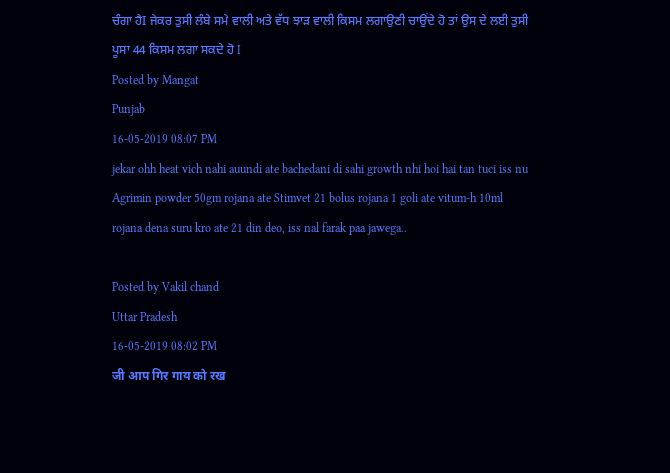ਚੰਗਾ ਹੈI ਜੇਕਰ ਤੁਸੀ ਲੰਬੇ ਸਮੇ ਵਾਲੀ ਅਤੇ ਵੱਧ ਝਾੜ ਵਾਲੀ ਕਿਸਮ ਲਗਾਉਣੀ ਚਾਉਂਦੇ ਹੋ ਤਾਂ ਉਸ ਦੇ ਲਈ ਤੁਸੀ ਪੂਸਾ 44 ਕਿਸਮ ਲਗਾ ਸਕਦੇ ਹੋ I
Posted by Mangat
Punjab
16-05-2019 08:07 PM
jekar ohh heat vich nahi auundi ate bachedani di sahi growth nhi hoi hai tan tuci iss nu Agrimin powder 50gm rojana ate Stimvet 21 bolus rojana 1 goli ate vitum-h 10ml rojana dena suru kro ate 21 din deo, iss nal farak paa jawega..

Posted by Vakil chand
Uttar Pradesh
16-05-2019 08:02 PM
जी आप गिर गाय को रख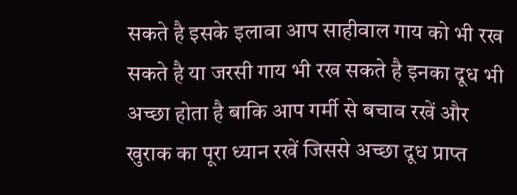सकते है इसके इलावा आप साहीवाल गाय को भी रख सकते है या जरसी गाय भी रख सकते है इनका दूध भी अच्छा होता है बाकि आप गर्मी से बचाव रखें और खुराक का पूरा ध्यान रखें जिससे अच्छा दूध प्राप्त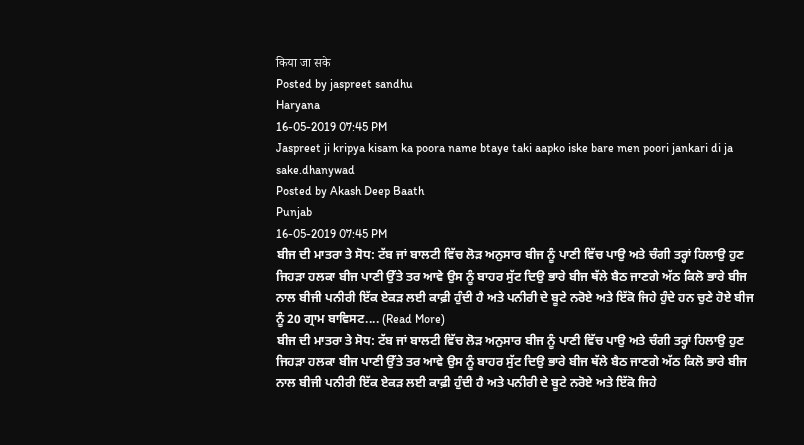किया जा सके
Posted by jaspreet sandhu
Haryana
16-05-2019 07:45 PM
Jaspreet ji kripya kisam ka poora name btaye taki aapko iske bare men poori jankari di ja sake.dhanywad
Posted by Akash Deep Baath
Punjab
16-05-2019 07:45 PM
ਬੀਜ ਦੀ ਮਾਤਰਾ ਤੇ ਸੋਧ: ਟੱਬ ਜਾਂ ਬਾਲਟੀ ਵਿੱਚ ਲੋੜ ਅਨੁਸਾਰ ਬੀਜ ਨੂੰ ਪਾਣੀ ਵਿੱਚ ਪਾਉ ਅਤੇ ਚੰਗੀ ਤਰ੍ਹਾਂ ਹਿਲਾਉ ਹੁਣ ਜਿਹੜਾ ਹਲਕਾ ਬੀਜ ਪਾਣੀ ਉੱਤੇ ਤਰ ਆਵੇ ਉਸ ਨੂੰ ਬਾਹਰ ਸੁੱਟ ਦਿਉ ਭਾਰੇ ਬੀਜ ਥੱਲੇ ਬੈਠ ਜਾਣਗੇ ਅੱਠ ਕਿਲੋ ਭਾਰੇ ਬੀਜ ਨਾਲ ਬੀਜੀ ਪਨੀਰੀ ਇੱਕ ਏਕੜ ਲਈ ਕਾਫ਼ੀ ਹੁੰਦੀ ਹੈ ਅਤੇ ਪਨੀਰੀ ਦੇ ਬੂਟੇ ਨਰੋਏ ਅਤੇ ਇੱਕੋ ਜਿਹੇ ਹੁੰਦੇ ਹਨ ਚੁਣੇ ਹੋਏ ਬੀਜ ਨੂੰ 20 ਗ੍ਰਾਮ ਬਾਵਿਸਟ.... (Read More)
ਬੀਜ ਦੀ ਮਾਤਰਾ ਤੇ ਸੋਧ: ਟੱਬ ਜਾਂ ਬਾਲਟੀ ਵਿੱਚ ਲੋੜ ਅਨੁਸਾਰ ਬੀਜ ਨੂੰ ਪਾਣੀ ਵਿੱਚ ਪਾਉ ਅਤੇ ਚੰਗੀ ਤਰ੍ਹਾਂ ਹਿਲਾਉ ਹੁਣ ਜਿਹੜਾ ਹਲਕਾ ਬੀਜ ਪਾਣੀ ਉੱਤੇ ਤਰ ਆਵੇ ਉਸ ਨੂੰ ਬਾਹਰ ਸੁੱਟ ਦਿਉ ਭਾਰੇ ਬੀਜ ਥੱਲੇ ਬੈਠ ਜਾਣਗੇ ਅੱਠ ਕਿਲੋ ਭਾਰੇ ਬੀਜ ਨਾਲ ਬੀਜੀ ਪਨੀਰੀ ਇੱਕ ਏਕੜ ਲਈ ਕਾਫ਼ੀ ਹੁੰਦੀ ਹੈ ਅਤੇ ਪਨੀਰੀ ਦੇ ਬੂਟੇ ਨਰੋਏ ਅਤੇ ਇੱਕੋ ਜਿਹੇ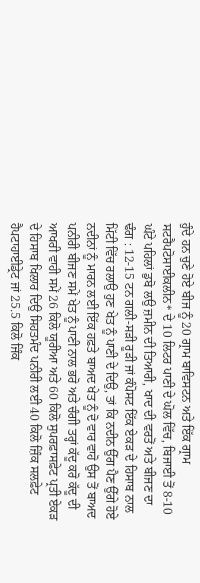ਹੁੰਦੇ ਹਨ ਚੁਣੇ ਹੋਏ ਬੀਜ ਨੂੰ 20 ਗ੍ਰਾਮ ਬਾਵਿਸਟਨ ਅਤੇ ਇੱਕ ਗ੍ਰਾਮ ਸਟਰੈਪਟੋਸਾਈਕਲੀਨ* ਦੇ 10 ਲਿਟਰ ਪਾਣੀ ਦੇ ਘੋਲ ਵਿੱਚ, ਬਿਜਾਈ ਤੋਂ 8-10 ਘੰਟੇ ਪਹਿਲਾਂ ਡੁਬੋ ਲਉ ਜ਼ਮੀਨ ਦੀ ਤਿਆਰੀ, ਖਾਦ ਦੀ ਵਰਤੋਂ ਅਤੇ ਬੀਜਣ ਦਾ ਢੰਗ : 12-15 ਟਨ ਗਲੀ-ਸੜੀ ਰੂੜੀ ਜਾਂ ਕੰਪੋਸਟ ਇੱਕ ਏਕੜ ਦੇ ਹਿਸਾਬ ਨਾਲ ਮਿੱਟੀ ਵਿੱਚ ਰਲਾਉ ਹੁਣ ਖੇਤ ਨੂੰ ਪਾਣੀ ਦੇ ਦਿਉ, ਤਾਂ ਕਿ ਨਦੀਨ ਉੱਗ ਪੈਣ ਉੱਗੇ ਹੋਏ ਨਦੀਨਾਂ ਨੂੰ ਮਾਰਨ ਲਈ ਇੱਕ ਹਫ਼ਤੇ ਬਾਅਦ ਖੇਤ ਨੂੰ ਦੋ ਵਾਰ ਵਾਹੋ ਉਸ ਤੋਂ ਬਾਅਦ ਪਨੀਰੀ ਬੀਜਣ ਸਮੇਂ ਖੇਤ ਨੂੰ ਪਾਣੀ ਨਾਲ ਭਰੋ ਅਤੇ ਚੰਗੀ ਤਰ੍ਹਾਂ ਕੱਦੂ ਕਰੋ ਕੱਦੂ ਦੀ ਆਖਰੀ ਵਾਹੀ ਸਮੇਂ 26 ਕਿਲੋ ਯੂਰੀਆ ਅਤੇ 60 ਕਿਲੋ ਸੁਪਰਫ਼ਾਸਫ਼ੇਟ ਪ੍ਰਤੀ ਏਕੜ ਦੇ ਹਿਸਾਬ ਖਿਲਾਰ ਦਿਉ ਸਿਹਤਮੰਦ ਪਨੀਰੀ ਲਈ 40 ਕਿਲੋ ਜ਼ਿੰਕ ਸਲਫ਼ੇਟ ਹੈਪਟਾਹਾਈਡ੍ਰੇਟ ਜਾਂ 25.5 ਕਿਲੋ ਜਿੰਕ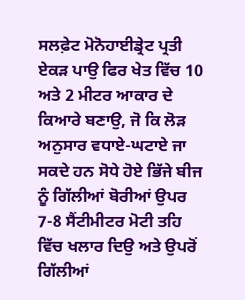ਸਲਫ਼ੇਟ ਮੋਨੋਹਾਈਡ੍ਰੇਟ ਪ੍ਰਤੀ ਏਕੜ ਪਾਉ ਫਿਰ ਖੇਤ ਵਿੱਚ 10 ਅਤੇ 2 ਮੀਟਰ ਆਕਾਰ ਦੇ ਕਿਆਰੇ ਬਣਾਉ, ਜੋ ਕਿ ਲੋੜ ਅਨੁਸਾਰ ਵਧਾਏ-ਘਟਾਏ ਜਾ ਸਕਦੇ ਹਨ ਸੋਧੇ ਹੋਏ ਭਿੱਜੇ ਬੀਜ ਨੂੰ ਗਿੱਲੀਆਂ ਬੋਰੀਆਂ ਉਪਰ 7-8 ਸੈਂਟੀਮੀਟਰ ਮੋਟੀ ਤਹਿ ਵਿੱਚ ਖਲਾਰ ਦਿਉ ਅਤੇ ਉਪਰੋਂ ਗਿੱਲੀਆਂ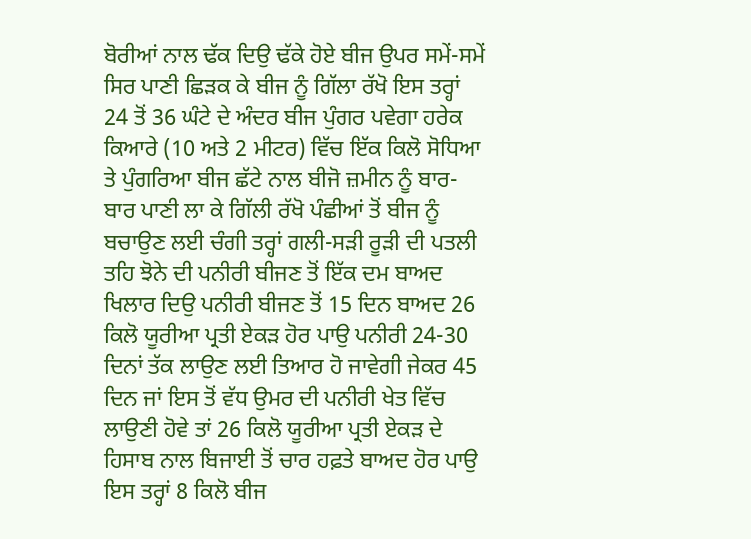ਬੋਰੀਆਂ ਨਾਲ ਢੱਕ ਦਿਉ ਢੱਕੇ ਹੋਏ ਬੀਜ ਉਪਰ ਸਮੇਂ-ਸਮੇਂ ਸਿਰ ਪਾਣੀ ਛਿੜਕ ਕੇ ਬੀਜ ਨੂੰ ਗਿੱਲਾ ਰੱਖੋ ਇਸ ਤਰ੍ਹਾਂ 24 ਤੋਂ 36 ਘੰਟੇ ਦੇ ਅੰਦਰ ਬੀਜ ਪੁੰਗਰ ਪਵੇਗਾ ਹਰੇਕ ਕਿਆਰੇ (10 ਅਤੇ 2 ਮੀਟਰ) ਵਿੱਚ ਇੱਕ ਕਿਲੋ ਸੋਧਿਆ ਤੇ ਪੁੰਗਰਿਆ ਬੀਜ ਛੱਟੇ ਨਾਲ ਬੀਜੋ ਜ਼ਮੀਨ ਨੂੰ ਬਾਰ-ਬਾਰ ਪਾਣੀ ਲਾ ਕੇ ਗਿੱਲੀ ਰੱਖੋ ਪੰਛੀਆਂ ਤੋਂ ਬੀਜ ਨੂੰ ਬਚਾਉਣ ਲਈ ਚੰਗੀ ਤਰ੍ਹਾਂ ਗਲੀ-ਸੜੀ ਰੂੜੀ ਦੀ ਪਤਲੀ ਤਹਿ ਝੋਨੇ ਦੀ ਪਨੀਰੀ ਬੀਜਣ ਤੋਂ ਇੱਕ ਦਮ ਬਾਅਦ ਖਿਲਾਰ ਦਿਉ ਪਨੀਰੀ ਬੀਜਣ ਤੋਂ 15 ਦਿਨ ਬਾਅਦ 26 ਕਿਲੋ ਯੂਰੀਆ ਪ੍ਰਤੀ ਏਕੜ ਹੋਰ ਪਾਉ ਪਨੀਰੀ 24-30 ਦਿਨਾਂ ਤੱਕ ਲਾਉਣ ਲਈ ਤਿਆਰ ਹੋ ਜਾਵੇਗੀ ਜੇਕਰ 45 ਦਿਨ ਜਾਂ ਇਸ ਤੋਂ ਵੱਧ ਉਮਰ ਦੀ ਪਨੀਰੀ ਖੇਤ ਵਿੱਚ ਲਾਉਣੀ ਹੋਵੇ ਤਾਂ 26 ਕਿਲੋ ਯੂਰੀਆ ਪ੍ਰਤੀ ਏਕੜ ਦੇ ਹਿਸਾਬ ਨਾਲ ਬਿਜਾਈ ਤੋਂ ਚਾਰ ਹਫ਼ਤੇ ਬਾਅਦ ਹੋਰ ਪਾਉ ਇਸ ਤਰ੍ਹਾਂ 8 ਕਿਲੋ ਬੀਜ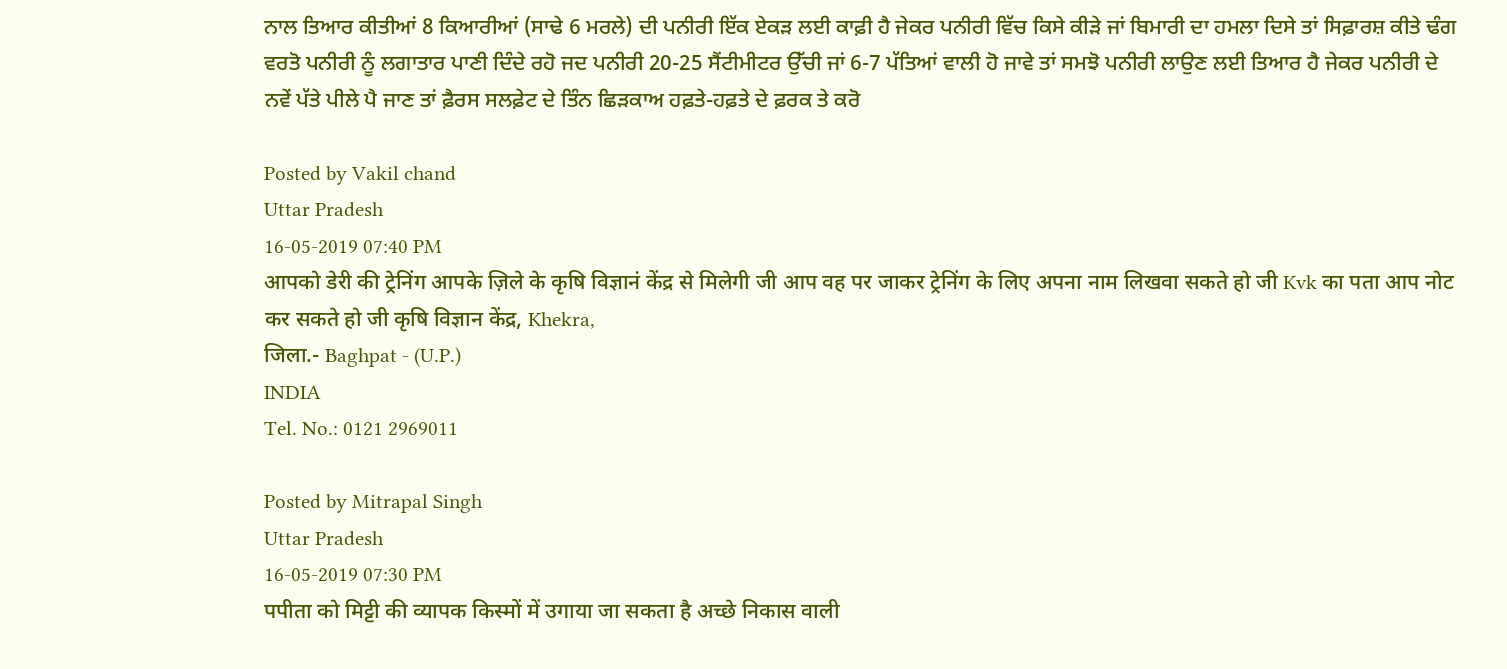ਨਾਲ ਤਿਆਰ ਕੀਤੀਆਂ 8 ਕਿਆਰੀਆਂ (ਸਾਢੇ 6 ਮਰਲੇ) ਦੀ ਪਨੀਰੀ ਇੱਕ ਏਕੜ ਲਈ ਕਾਫ਼ੀ ਹੈ ਜੇਕਰ ਪਨੀਰੀ ਵਿੱਚ ਕਿਸੇ ਕੀੜੇ ਜਾਂ ਬਿਮਾਰੀ ਦਾ ਹਮਲਾ ਦਿਸੇ ਤਾਂ ਸਿਫ਼ਾਰਸ਼ ਕੀਤੇ ਢੰਗ ਵਰਤੋ ਪਨੀਰੀ ਨੂੰ ਲਗਾਤਾਰ ਪਾਣੀ ਦਿੰਦੇ ਰਹੋ ਜਦ ਪਨੀਰੀ 20-25 ਸੈਂਟੀਮੀਟਰ ਉੱਚੀ ਜਾਂ 6-7 ਪੱਤਿਆਂ ਵਾਲੀ ਹੋ ਜਾਵੇ ਤਾਂ ਸਮਝੋ ਪਨੀਰੀ ਲਾਉਣ ਲਈ ਤਿਆਰ ਹੈ ਜੇਕਰ ਪਨੀਰੀ ਦੇ ਨਵੇਂ ਪੱਤੇ ਪੀਲੇ ਪੈ ਜਾਣ ਤਾਂ ਫ਼ੈਰਸ ਸਲਫ਼ੇਟ ਦੇ ਤਿੰਨ ਛਿੜਕਾਅ ਹਫ਼ਤੇ-ਹਫ਼ਤੇ ਦੇ ਫ਼ਰਕ ਤੇ ਕਰੋ

Posted by Vakil chand
Uttar Pradesh
16-05-2019 07:40 PM
आपको डेरी की ट्रेनिंग आपके ज़िले के कृषि विज्ञानं केंद्र से मिलेगी जी आप वह पर जाकर ट्रेनिंग के लिए अपना नाम लिखवा सकते हो जी Kvk का पता आप नोट कर सकते हो जी कृषि विज्ञान केंद्र, Khekra,
जिला.- Baghpat - (U.P.)
INDIA
Tel. No.: 0121 2969011

Posted by Mitrapal Singh
Uttar Pradesh
16-05-2019 07:30 PM
पपीता को मिट्टी की व्यापक किस्मों में उगाया जा सकता है अच्छे निकास वाली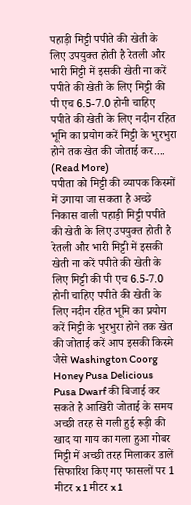पहाड़ी मिट्टी पपीते की खेती के लिए उपयुक्त होती है रेतली और भारी मिट्टी में इसकी खेती ना करें पपीते की खेती के लिए मिट्टी की पी एच 6.5-7.0 होनी चाहिए पपीते की खेती के लिए नदीन रहित भूमि का प्रयोग करें मिट्टी के भुरभुरा होने तक खेत की जोताई कर.... (Read More)
पपीता को मिट्टी की व्यापक किस्मों में उगाया जा सकता है अच्छे निकास वाली पहाड़ी मिट्टी पपीते की खेती के लिए उपयुक्त होती है रेतली और भारी मिट्टी में इसकी खेती ना करें पपीते की खेती के लिए मिट्टी की पी एच 6.5-7.0 होनी चाहिए पपीते की खेती के लिए नदीन रहित भूमि का प्रयोग करें मिट्टी के भुरभुरा होने तक खेत की जोताई करें आप इसकी किस्मे जैसे Washington Coorg Honey Pusa Delicious Pusa Dwarf की बिजाई कर सकते है आखिरी जोताई के समय अच्छी तरह से गली हुई रूड़ी की खाद या गाय का गला हुआ गोबर मिट्टी में अच्छी तरह मिलाकर डालें सिफारिश किए गए फासलों पर 1 मीटर x 1 मीटर x 1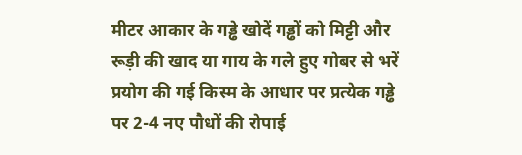मीटर आकार के गड्ढे खोदें गड्ढों को मिट्टी और रूड़ी की खाद या गाय के गले हुए गोबर से भरें प्रयोग की गई किस्म के आधार पर प्रत्येक गड्ढे पर 2-4 नए पौधों की रोपाई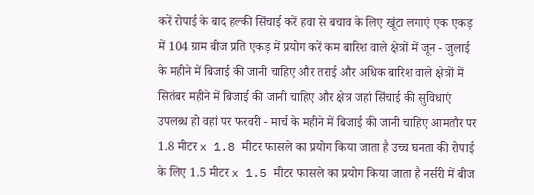करें रोपाई के बाद हल्की सिंचाई करें हवा से बचाव के लिए खूंटा लगाएं एक एकड़ में 104 ग्राम बीज प्रति एकड़ में प्रयोग करें कम बारिश वाले क्षेत्रों में जून - जुलाई के महीने में बिजाई की जानी चाहिए और तराई और अधिक बारिश वाले क्षेत्रों में सितंबर महीने में बिजाई की जानी चाहिए और क्षेत्र जहां सिंचाई की सुविधाएं उपलब्ध हो वहां पर फरवरी - मार्च के महीने में बिजाई की जानी चाहिए आमतौर पर 1.8 मीटर x 1.8 मीटर फासले का प्रयोग किया जाता है उच्च घनता की रोपाई के लिए 1.5 मीटर x 1.5 मीटर फासले का प्रयोग किया जाता है नर्सरी में बीज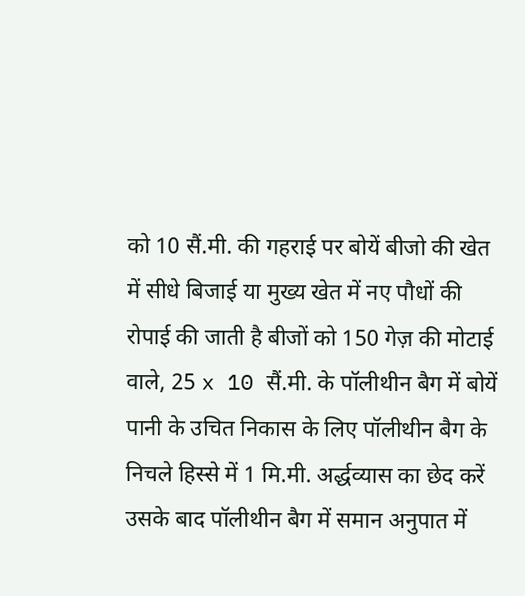को 10 सैं.मी. की गहराई पर बोयें बीजो की खेत में सीधे बिजाई या मुख्य खेत में नए पौधों की रोपाई की जाती है बीजों को 150 गेज़ की मोटाई वाले, 25 x 10 सैं.मी. के पॉलीथीन बैग में बोयें पानी के उचित निकास के लिए पॉलीथीन बैग के निचले हिस्से में 1 मि.मी. अर्द्धव्यास का छेद करें उसके बाद पॉलीथीन बैग में समान अनुपात में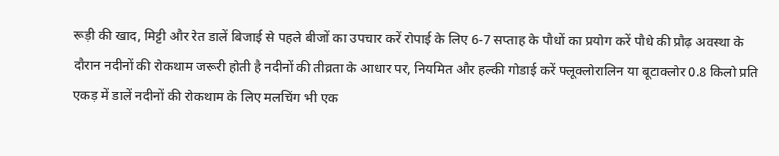रूड़ी की खाद, मिट्टी और रेत डालें बिजाई से पहले बीजों का उपचार करें रोपाई के लिए 6-7 सप्ताह के पौधों का प्रयोग करें पौधे की प्रौढ़ अवस्था के दौरान नदीनों की रोकथाम जरूरी होती है नदीनों की तीव्रता के आधार पर, नियमित और हल्की गोडाई करें फ्लूक्लोरालिन या बूटाक्लोर 0.8 किलो प्रति एकड़ में डालें नदीनों की रोकथाम के लिए मलचिंग भी एक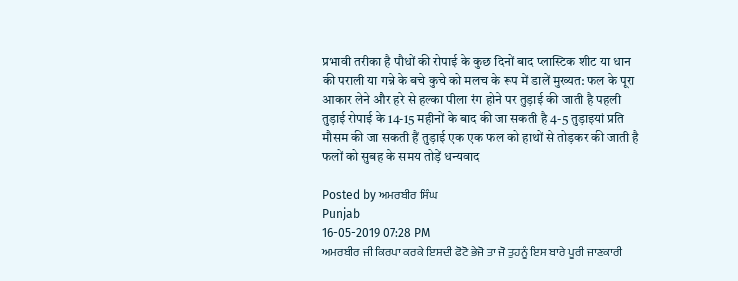प्रभावी तरीका है पौधों की रोपाई के कुछ दिनों बाद प्लास्टिक शीट या धान की पराली या गन्ने के बचे कुचे को मलच के रूप में डालें मुख्यत: फल के पूरा आकार लेने और हरे से हल्का पीला रंग होने पर तुड़ाई की जाती है पहली तुड़ाई रोपाई के 14-15 महीनों के बाद की जा सकती है 4-5 तुड़ाइयां प्रति मौसम की जा सकती हैं तुड़ाई एक एक फल को हाथों से तोड़कर की जाती है फलों को सुबह के समय तोड़ें धन्यवाद

Posted by ਅਮਰਬੀਰ ਸਿੰਘ
Punjab
16-05-2019 07:28 PM
ਅਮਰਬੀਰ ਜੀ ਕਿਰਪਾ ਕਰਕੇ ਇਸਦੀ ਫੋਟੋ ਭੇਜੋ ਤਾ ਜੋ ਤੁਹਨੂੰ ਇਸ ਬਾਰੇ ਪੂਰੀ ਜਾਣਕਾਰੀ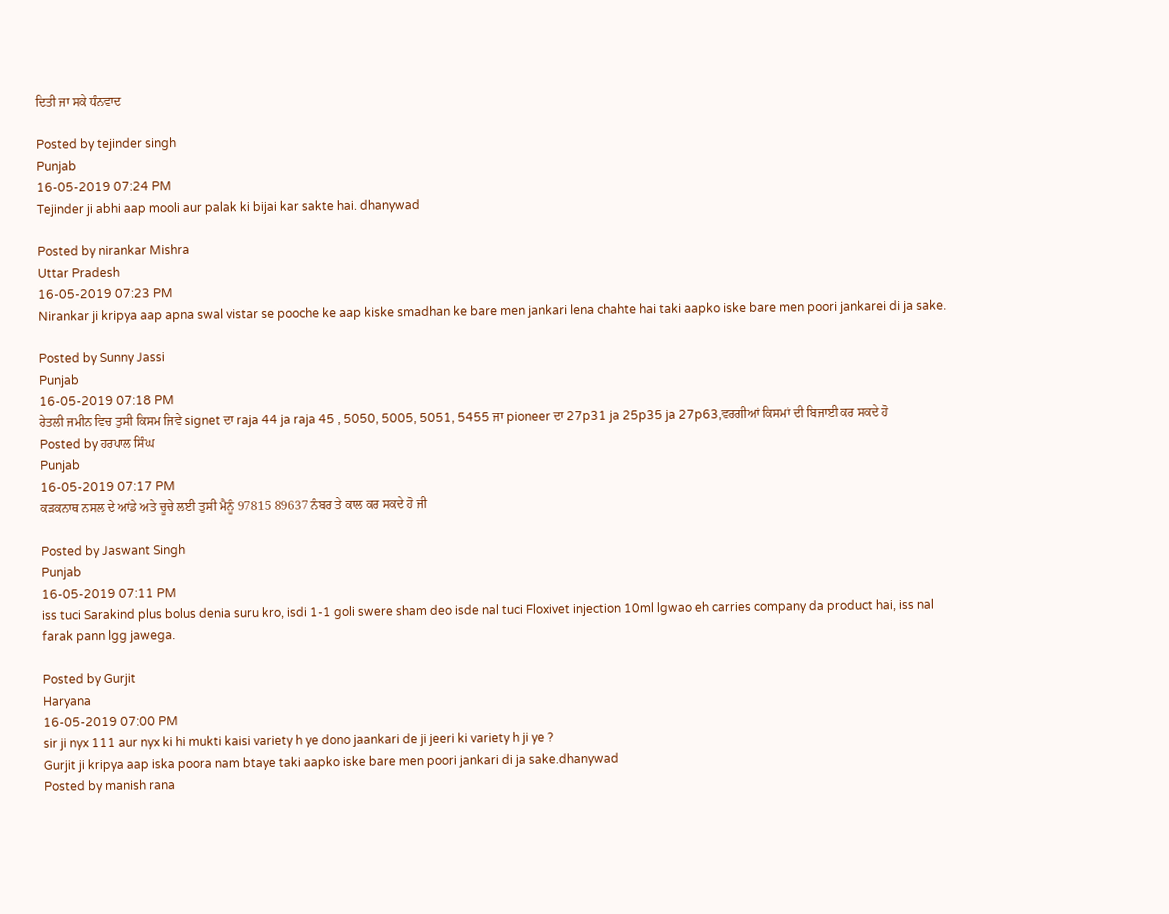ਦਿਤੀ ਜਾ ਸਕੇ ਧੰਨਵਾਦ

Posted by tejinder singh
Punjab
16-05-2019 07:24 PM
Tejinder ji abhi aap mooli aur palak ki bijai kar sakte hai. dhanywad

Posted by nirankar Mishra
Uttar Pradesh
16-05-2019 07:23 PM
Nirankar ji kripya aap apna swal vistar se pooche ke aap kiske smadhan ke bare men jankari lena chahte hai taki aapko iske bare men poori jankarei di ja sake.

Posted by Sunny Jassi
Punjab
16-05-2019 07:18 PM
ਰੇਤਲੀ ਜਮੀਨ ਵਿਚ ਤੁਸੀ ਕਿਸਮ ਜਿਵੇ signet ਦਾ raja 44 ja raja 45 , 5050, 5005, 5051, 5455 ਜਾ pioneer ਦਾ 27p31 ja 25p35 ja 27p63,ਵਰਗੀਆਂ ਕਿਸਮਾਂ ਦੀ ਬਿਜਾਈ ਕਰ ਸਕਦੇ ਹੋ
Posted by ਹਰਪਾਲ ਸਿੰਘ
Punjab
16-05-2019 07:17 PM
ਕੜਕਨਾਥ ਨਸਲ ਦੇ ਆਂਡੇ ਅਤੇ ਚੂਚੇ ਲਈ ਤੁਸੀ ਮੈਨੂੰ 97815 89637 ਨੰਬਰ ਤੇ ਕਾਲ ਕਰ ਸਕਦੇ ਹੋ ਜੀ

Posted by Jaswant Singh
Punjab
16-05-2019 07:11 PM
iss tuci Sarakind plus bolus denia suru kro, isdi 1-1 goli swere sham deo isde nal tuci Floxivet injection 10ml lgwao eh carries company da product hai, iss nal farak pann lgg jawega.

Posted by Gurjit
Haryana
16-05-2019 07:00 PM
sir ji nyx 111 aur nyx ki hi mukti kaisi variety h ye dono jaankari de ji jeeri ki variety h ji ye ?
Gurjit ji kripya aap iska poora nam btaye taki aapko iske bare men poori jankari di ja sake.dhanywad
Posted by manish rana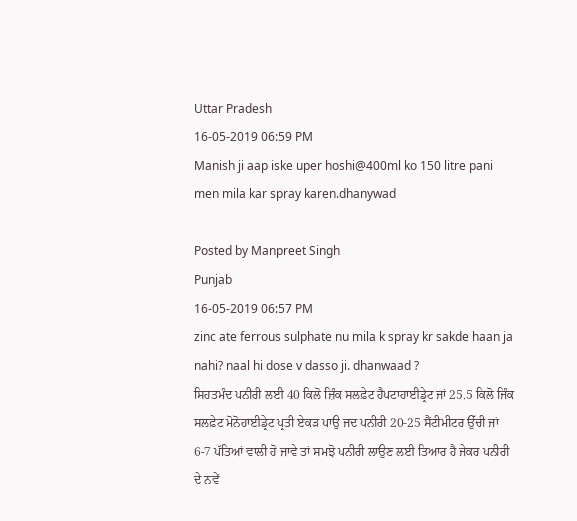Uttar Pradesh
16-05-2019 06:59 PM
Manish ji aap iske uper hoshi@400ml ko 150 litre pani men mila kar spray karen.dhanywad

Posted by Manpreet Singh
Punjab
16-05-2019 06:57 PM
zinc ate ferrous sulphate nu mila k spray kr sakde haan ja nahi? naal hi dose v dasso ji. dhanwaad ?
ਸਿਹਤਮੰਦ ਪਨੀਰੀ ਲਈ 40 ਕਿਲੋ ਜ਼ਿੰਕ ਸਲਫ਼ੇਟ ਹੈਪਟਾਹਾਈਡ੍ਰੇਟ ਜਾਂ 25.5 ਕਿਲੋ ਜਿੰਕ ਸਲਫ਼ੇਟ ਮੋਨੋਹਾਈਡ੍ਰੇਟ ਪ੍ਰਤੀ ਏਕੜ ਪਾਉ ਜਦ ਪਨੀਰੀ 20-25 ਸੈਂਟੀਮੀਟਰ ਉੱਚੀ ਜਾਂ 6-7 ਪੱਤਿਆਂ ਵਾਲੀ ਹੋ ਜਾਵੇ ਤਾਂ ਸਮਝੋ ਪਨੀਰੀ ਲਾਉਣ ਲਈ ਤਿਆਰ ਹੈ ਜੇਕਰ ਪਨੀਰੀ ਦੇ ਨਵੇਂ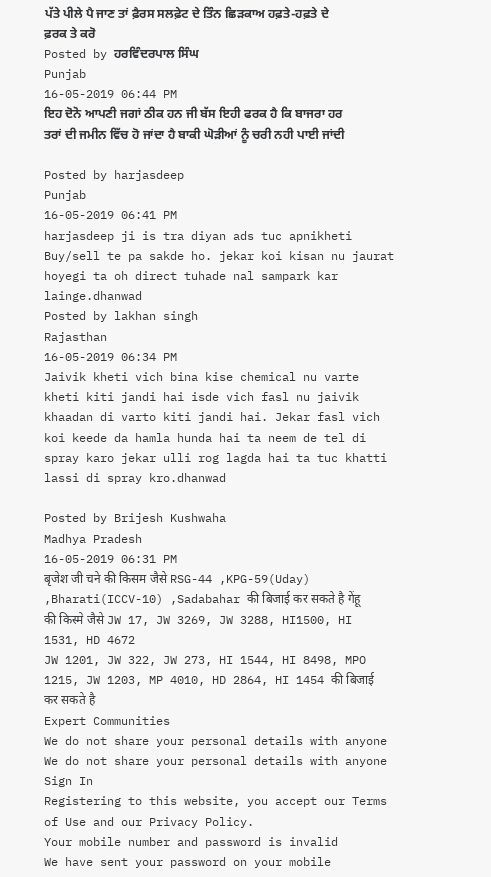ਪੱਤੇ ਪੀਲੇ ਪੈ ਜਾਣ ਤਾਂ ਫ਼ੈਰਸ ਸਲਫ਼ੇਟ ਦੇ ਤਿੰਨ ਛਿੜਕਾਅ ਹਫ਼ਤੇ-ਹਫ਼ਤੇ ਦੇ ਫ਼ਰਕ ਤੇ ਕਰੋ
Posted by ਹਰਵਿੰਦਰਪਾਲ ਸਿੰਘ
Punjab
16-05-2019 06:44 PM
ਇਹ ਦੋਨੋ ਆਪਣੀ ਜਗਾਂ ਠੀਕ ਹਨ ਜੀ ਬੱਸ ਇਹੀ ਫਰਕ ਹੈ ਕਿ ਬਾਜਰਾ ਹਰ ਤਰਾਂ ਦੀ ਜਮੀਨ ਵਿੱਚ ਹੋ ਜਾਂਦਾ ਹੈ ਬਾਕੀ ਘੋੜੀਆਂ ਨੂੰ ਚਰੀ ਨਹੀ ਪਾਈ ਜਾਂਦੀ

Posted by harjasdeep
Punjab
16-05-2019 06:41 PM
harjasdeep ji is tra diyan ads tuc apnikheti Buy/sell te pa sakde ho. jekar koi kisan nu jaurat hoyegi ta oh direct tuhade nal sampark kar lainge.dhanwad
Posted by lakhan singh
Rajasthan
16-05-2019 06:34 PM
Jaivik kheti vich bina kise chemical nu varte kheti kiti jandi hai isde vich fasl nu jaivik khaadan di varto kiti jandi hai. Jekar fasl vich koi keede da hamla hunda hai ta neem de tel di spray karo jekar ulli rog lagda hai ta tuc khatti lassi di spray kro.dhanwad

Posted by Brijesh Kushwaha
Madhya Pradesh
16-05-2019 06:31 PM
बृजेश जी चने की किसम जैसे RSG-44 ,KPG-59(Uday) ,Bharati(ICCV-10) ,Sadabahar की बिजाई कर सकते है गेंहू की किस्मे जैसे JW 17, JW 3269, JW 3288, HI1500, HI 1531, HD 4672
JW 1201, JW 322, JW 273, HI 1544, HI 8498, MPO 1215, JW 1203, MP 4010, HD 2864, HI 1454 की बिजाई कर सकते है
Expert Communities
We do not share your personal details with anyone
We do not share your personal details with anyone
Sign In
Registering to this website, you accept our Terms of Use and our Privacy Policy.
Your mobile number and password is invalid
We have sent your password on your mobile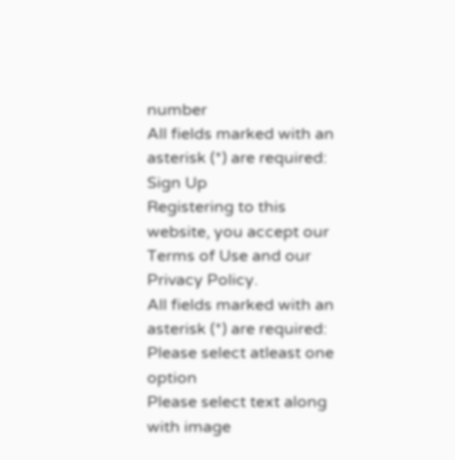number
All fields marked with an asterisk (*) are required:
Sign Up
Registering to this website, you accept our Terms of Use and our Privacy Policy.
All fields marked with an asterisk (*) are required:
Please select atleast one option
Please select text along with image